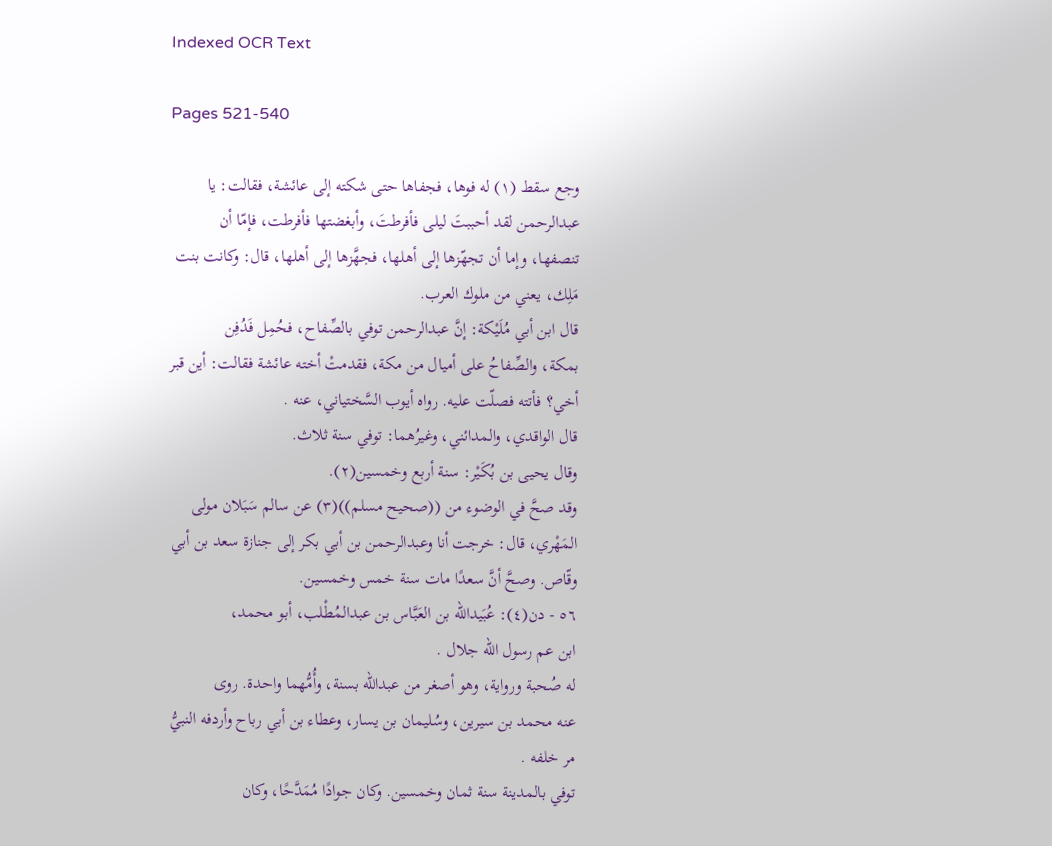Indexed OCR Text

Pages 521-540

وجع سقط (١) له فوها، فجفاها حتى شكته إلى عائشة، فقالت: يا
عبدالرحمن لقد أحببتَ ليلى فأفرطتَ، وأبغضتها فأفرطت، فإمّا أن
تنصفها، وإما أن تجهّزها إلى أهلها، فجهَّزها إلى أهلها، قال: وكانت بنت
مَلِك، يعني من ملوك العرب.
قال ابن أبي مُلَيْكة: إنَّ عبدالرحمن توفي بالصِّفاح، فحُمِل فَدُفِن
بمكة، والصِّفاحُ على أميال من مكة، فقدمتْ أخته عائشة فقالت: أين قبر
أخي؟ فأتته فصلّت عليه. رواه أيوب السَّختياني، عنه .
قال الواقدي، والمدائني، وغيرُهما: توفي سنة ثلاث.
وقال يحيى بن بُكَيْر: سنة أربع وخمسين(٢).
وقد صحَّ في الوضوء من ((صحيح مسلم))(٣) عن سالم سَبَلان مولى
المَهْري، قال: خرجت أنا وعبدالرحمن بن أبي بكر إلى جنازة سعد بن أبي
وقّاص. وصحَّ أنَّ سعدًا مات سنة خمس وخمسين.
٥٦ - دن(٤): عُبَيدالله بن العَبَّاس بن عبدالمُطْلب، أبو محمد،
ابن عم رسول الله جلال .
له صُحبة ورواية، وهو أصغر من عبدالله بسنة، وأُمُّهما واحدة. روى
عنه محمد بن سيرين، وسُليمان بن يسار، وعطاء بن أبي رباح وأردفه النبيُّ
مر خلفه .
توفي بالمدينة سنة ثمان وخمسين. وكان جوادًا مُمَدَّحًا، وكان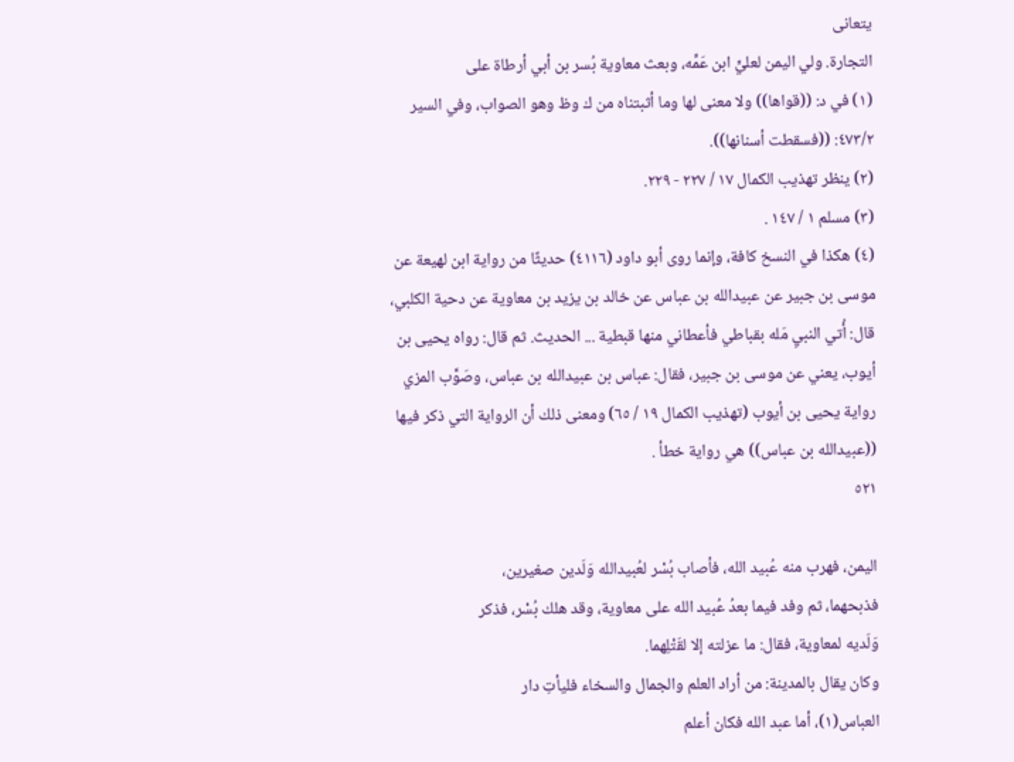يتعانى
التجارة. ولي اليمن لعليٍّ ابن عَمِّه، وبعث معاوية بُسر بن أبي أرطاة على
(١) في د: ((قواها)) ولا معنى لها وما أثبتناه من ك وظ وهو الصواب، وفي السير
٤٧٣/٢: ((فسقطت أسنانها)).
(٢) ينظر تهذيب الكمال ١٧ / ٢٢٧ - ٢٢٩.
(٣) مسلم ١ / ١٤٧ .
(٤) هكذا في النسخ كافة، وإنما روى أبو داود (٤١١٦) حديثًا من رواية ابن لهيعة عن
موسى بن جبير عن عبيدالله بن عباس عن خالد بن يزيد بن معاوية عن دحية الكلبي،
قال: أُتي النبيِ مَله بقباطي فأعطاني منها قبطية ... الحديث. ثم قال: رواه يحيى بن
أيوب، يعني عن موسى بن جبير، فقال: عباس بن عبيدالله بن عباس، وصَوَّب المزي
رواية يحيى بن أيوب (تهذيب الكمال ١٩ / ٦٥) ومعنى ذلك أن الرواية التي ذكر فيها
((عبيدالله بن عباس)) هي رواية خطأ .
٥٢١

اليمن، فهرب منه عُبيد الله، فأصاب بُسْر لعُبيدالله وَلَدين صغيرين،
فذبحهما، ثم وفد فيما بعدُ عُبيد الله على معاوية، وقد هلك بُسْر، فذكر
وَلَديه لمعاوية، فقال: ما عزلته إلا لقَتْلِهما.
وكان يقال بالمدينة: من أراد العلم والجمال والسخاء فليأتِ دار
العباس(١)، أما عبد الله فكان أعلم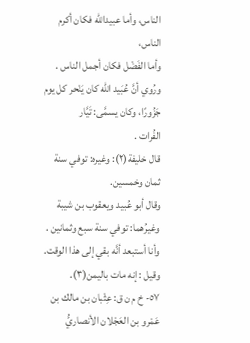الناس، وأما عبيدالله فكان أكرم الناس،
وأما الفَضْل فكان أجمل الناس .
ورُوي أنَّ عُبَيد الله كان يَنْحر كل يوم جَزُورًا، وكان يسمَّى: تَيَّار
الفُرات .
قال خليفة(٢): وغيره: توفي سنة ثمان وخمسين.
وقال أبو عُبيد ويعقوب بن شيبة وغيرُهما: توفي سنة سبع وثمانين .
وأنا أستبعد أنَّه بقي إلى هذا الوقت.
وقيل : إنه مات باليمن(٣).
٥٧- خ م ن ق: عِثْبان بن مالك بن عَمْرو بن العَجْلان الأنصاريُّ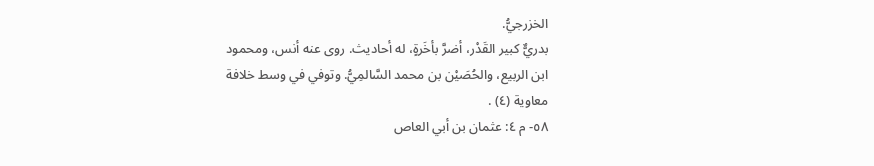الخزرجيُّ.
بدريٌّ كبير القَدْر، أضرَّ بأخَرةٍ، له أحاديث. روى عنه أنس، ومحمود
ابن الربيع، والحُصَيْن بن محمد السَّالمِيُّ. وتوفي في وسط خلافة
معاوية (٤) .
٥٨- م ٤: عثمان بن أبي العاص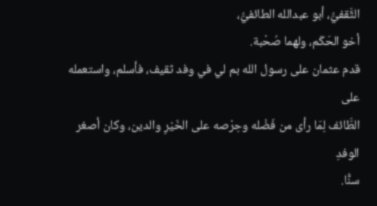الثَّقفيُّ، أبو عبدالله الطائفيُّ،
أخو الحَكَم، ولهما صُحْبة.
قدم عثمان على رسول الله بم لي في وفد ثقيف، فأسلم، واستعمله على
الطَّائف لِمَا رأى من فَضْله وحِرْصه على الخَيْرِ والدين، وكان أصغر الوفدِ
سنًّا.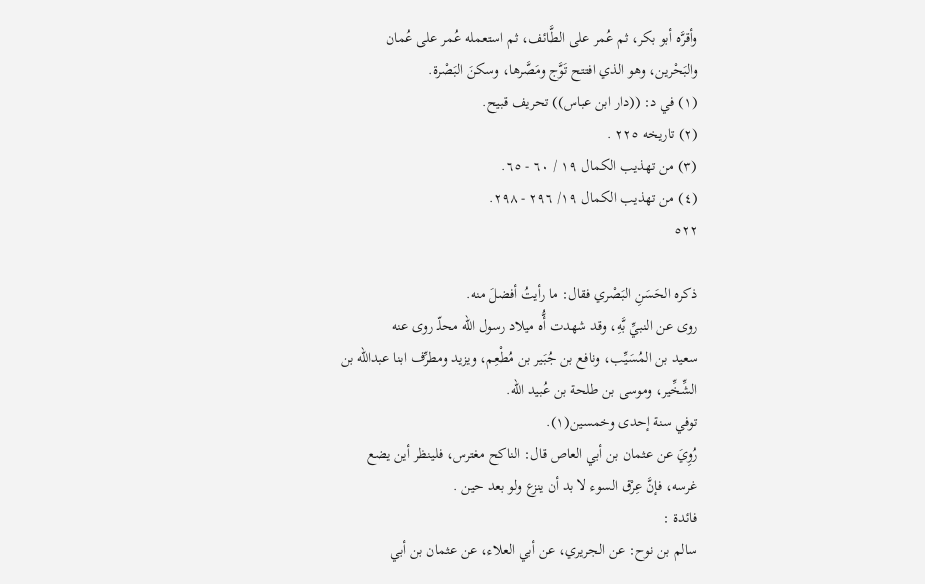وأقرَّه أبو بكر، ثم عُمر على الطَّائف، ثم استعمله عُمر على عُمان
والبَحْرين، وهو الذي افتتح تَوَّج ومَصَّرها، وسكنَ البَصْرة.
(١) في د: ((دار ابن عباس)) تحريف قبيح.
(٢) تاريخه ٢٢٥ .
(٣) من تهذيب الكمال ١٩ / ٦٠ - ٦٥.
(٤) من تهذيب الكمال ١٩/ ٢٩٦ - ٢٩٨.
٥٢٢

ذكره الحَسَنِ البَصْري فقال: ما رأيتُ أفضلَ منه.
روى عن النبيِّ بَّهِ، وقد شهدت أُّه ميلاد رسول الله محلّـ روى عنه
سعيد بن المُسَيِّب، ونافع بن جُبَير بن مُطْعِم، ويزيد ومطرِّف ابنا عبدالله بن
الشِّخِّير، وموسى بن طلحة بن عُبيد الله.
توفي سنة إحدى وخمسين(١).
رُوِيَ عن عثمان بن أبي العاص قال: الناكح مغترس، فلينظر أين يضع
غرسه، فإنَّ عِرْق السوء لا بد أن ينزع ولو بعد حين .
فائدة :
سالم بن نوح: عن الجريري، عن أبي العلاء، عن عثمان بن أبي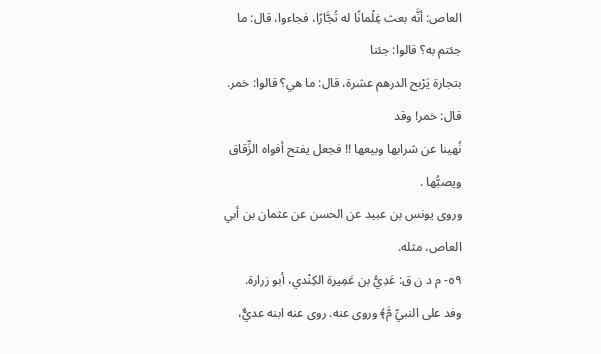العاص: أنَّه بعث غِلْمانًا له تُجَّارًا، فجاءوا، قال: ما جئتم به؟ قالوا: جئنا
بتجارة يَرْبح الدرهم عشرة، قال: ما هي؟ قالوا: خمر. قال: خمر! وقد
نُهينا عن شرابها وبيعها !! فجعل يفتح أفواه الزِّقاق ويصبُّها .
وروى يونس بن عبيد عن الحسن عن عثمان بن أبي العاص، مثله.
٥٩- م د ن ق: عَدِيُّ بن عَمِيرة الكِنْدي، أبو زرارة.
وفد على النبيِّ مَّ﴾ وروى عنه. روى عنه ابنه عديٌّ،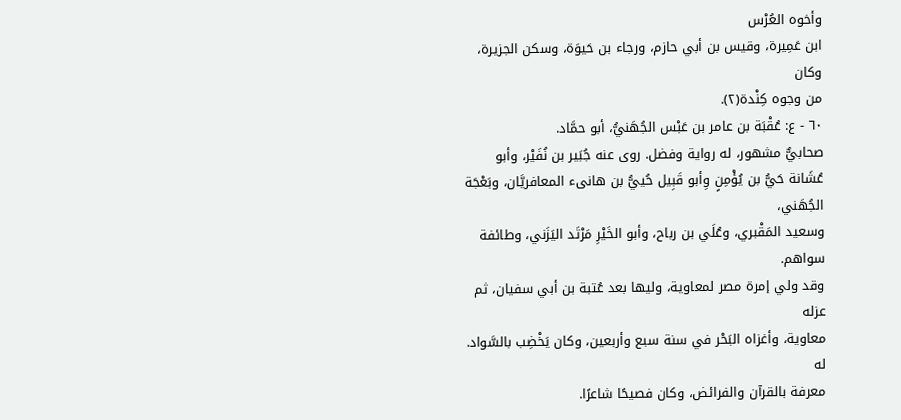وأخوه العُرْس
ابن عَمِيرة، وقيس بن أبي حازم، ورجاء بن حَيوَة، وسكن الجزيرة، وكان
من وجوه کِنْدة(٢).
٦٠ - ع: عُقْبَة بن عامر بن عَبْس الجُهَنيُّ، أبو حمَّاد.
صحابيٌّ مشهور، له رواية وفضل. روى عنه جُبَير بن نُفَيْر، وأبو
عُشَانة حَيُّ بن يُؤْمِنٍ وِأبو قَبِيل حُييُّ بن هانىء المعافريَّان، وبَعْجَة الجُهَني،
وسعيد المَقْبري، وعُلَي بن رباح، وأبو الخَيْرِ مَرْتَد اليَزَني، وطائفة سواهم.
وقد ولي إمرة مصر لمعاوية، وليها بعد عُتبة بن أبي سفيان، ثم عزله
معاوية، وأغزاه البَحْر في سنة سبع وأربعين، وكان يَخْضِب بالسَّواد. له
معرفة بالقرآن والفرائض، وكان فصيحًا شاعرًا.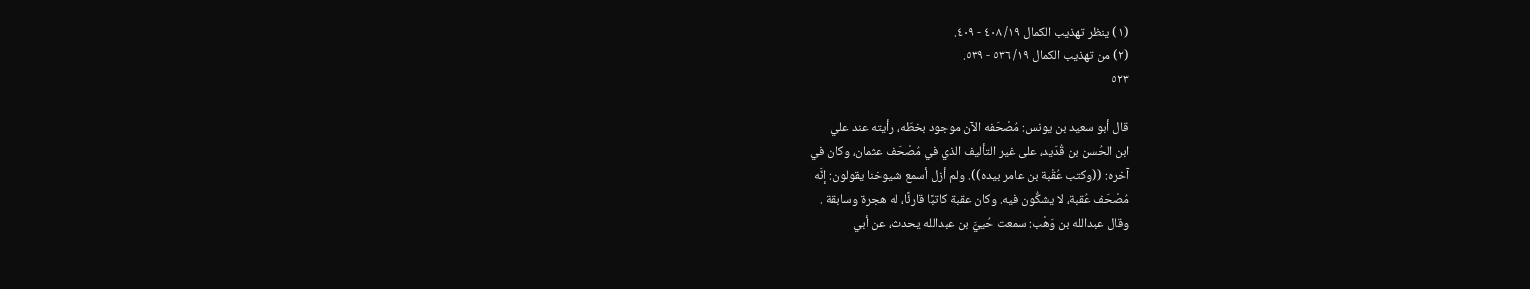(١) ينظر تهذيب الكمال ١٩/ ٤٠٨ - ٤٠٩.
(٢) من تهذيب الكمال ١٩/ ٥٣٦ - ٥٣٩.
٥٢٣

قال أبو سعيد بن يونس: مُصْحَفه الآن موجود بخطّه، رأيته عند علي
ابن الحُسن بن قُدَيد، على غير التأليف الذي في مُصْحَف عثمان، وكان في
آخره: ((وكتب عُقْبة بن عامر بيده)). ولم أزل أسمع شيوخنا يقولون: إنَّه
مُصْحَف عُقبة، لا يشكُّون فيه. وكان عقبة كاتبًا قارئًا، له هجرة وسابقة .
وقال عبدالله بن وَهْب: سمعت حُييَّ بن عبدالله يحدث، عن أبي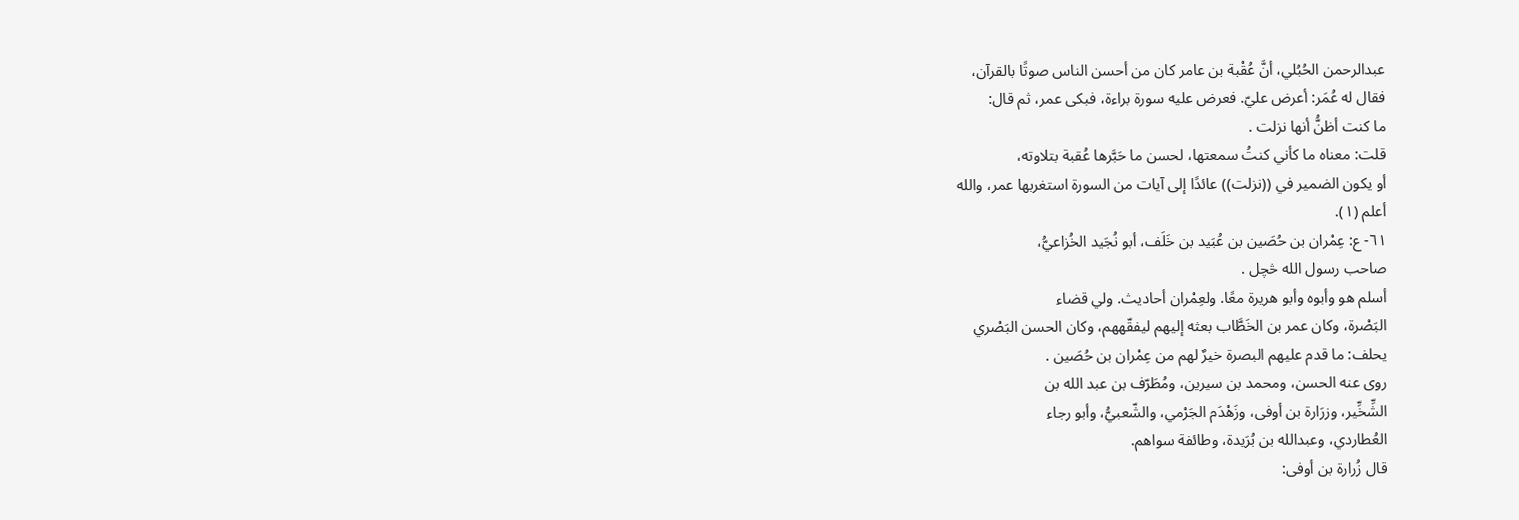عبدالرحمن الحُبُلي، أنَّ عُقْبة بن عامر كان من أحسن الناس صوتًا بالقرآن،
فقال له عُمَر: أعرض عليّ. فعرض عليه سورة براءة، فبكى عمر، ثم قال:
ما كنت أظنُّ أنها نزلت .
قلت: معناه ما كأني كنتُ سمعتها، لحسن ما حَبَّرها عُقبة بتلاوته،
أو يكون الضمير في ((نزلت)) عائدًا إلى آيات من السورة استغربها عمر، والله
أعلم (١).
٦١- ع: عِمْران بن حُصَين بن عُبَيد بن خَلَف، أبو نُجَيد الخُزاعيُّ،
صاحب رسول الله څچل .
أسلم هو وأبوه وأبو هريرة معًا. ولعِمْران أحاديث. ولي قضاء
البَصْرة، وكان عمر بن الخَطَّاب بعثه إليهم ليفقّههم، وكان الحسن البَصْري
يحلف: ما قدم عليهم البصرة خيرٌ لهم من عِمْران بن حُصَين .
روى عنه الحسن، ومحمد بن سيرين، ومُطَرّف بن عبد الله بن
الشِّخِّير، وزرَارة بن أوفى، وزَهْدَم الجَرْمي، والشّعبيُّ، وأبو رجاء
العُطاردي، وعبدالله بن بُرَيدة، وطائفة سواهم.
قال زُرارة بن أوفى: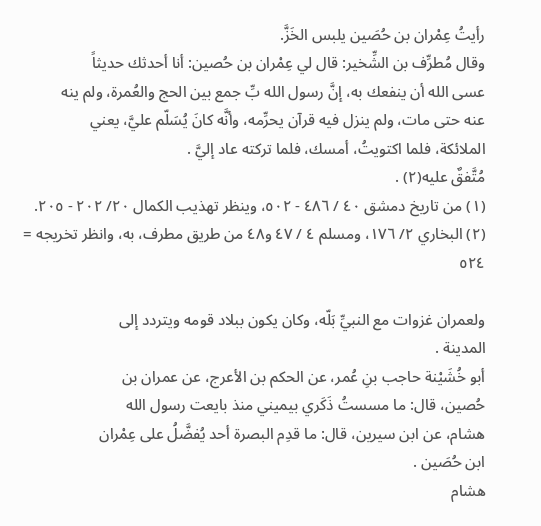رأيتُ عِمْران بن حُصَين يلبس الخَزَّ.
وقال مُطرِّف بن الشِّخير: قال لي عِمْران بن حُصين: أنا أحدثك حديثاً
عسى الله أن ينفعك به، إنَّ رسول الله بِّ جمع بين الحج والعُمرة، ولم ينه
عنه حتى مات، ولم ينزل فيه قرآن يحرِّمه، وأنَّه كانَ يُسَلّم عليَّ، يعني
الملائكة، فلما اكتويتُ، أمسك، فلما تركته عاد إليَّ .
مُتَّفقٌ عليه(٢) .
(١) من تاريخ دمشق ٤٠ / ٤٨٦ - ٥٠٢، وينظر تهذيب الكمال ٢٠/ ٢٠٢ - ٢٠٥.
(٢) البخاري ٢/ ١٧٦، ومسلم ٤ / ٤٧ و٤٨ من طريق مطرف، به، وانظر تخريجه =
٥٢٤

ولعمران غزوات مع النبيِّ بَلّه، وكان يكون ببلاد قومه ويتردد إلى
المدينة .
أبو خُشَيْنة حاجب بنِ عُمر، عن الحكم بن الأعرج، عن عمران بن
حُصين، قال: ما مسستُ ذَكَري بيميني منذ بايعت رسول الله
هشام، عن ابن سيرين، قال: ما قدِم البصرة أحد يُفضَّلُ على عِمْران
ابن حُصَین .
هشام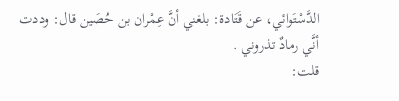الدَّسْتَوائي، عن قَتَادة: بلغني أنَّ عِمْران بن حُصَين قال: وددت
أنَّي رمادٌ تذروني .
قلت: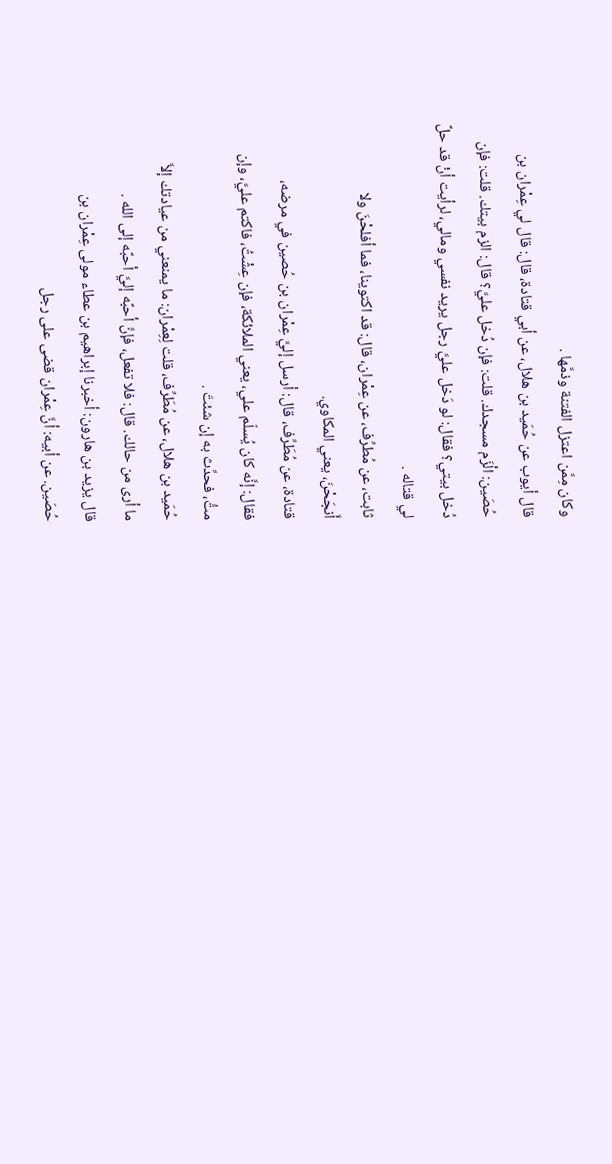وكان مِمَّن اعتزل الفتنة وذمَّها .
قال أيوب عن حُمَيد بن هلال، عن أبي قتادة، قال: قال لي عِمْران بن
حُصَين: الْزَم مسجدك. قلت: فإن دُخل عليَّ؟ قال: الزم بيتك. قلت: فإن
دُخل بيتي؟ فقال: لو دَخل عليَّ رجل يريد نفسي ومالي، لرأيت أنْ قد حلَّ
لي قتاله .
ثابت، عن مُطرِّف، عن عِمْران، قال: قد اكتوينا، فما أفلحْنَ ولا
أَنجَحْنَ، يعني المكاوي.
قتادة، عن مُطَرِّف، قال: أرسل إليَّ عِمْران بن حُصين في مرضه،
فقال: إنَّه كان يُسلّم علي، يعني الملائكة، فإن عِشْتُ، فاكتم عليَّ، وإن
متُّ، فحدِّث به إن شئتَ .
حُمَيد بن هلال، عن مُطَرِّف، قلت لِعِمْران: ما يمنعني من عيادتك إلاَّ
ما أرى من حالك. قال: فلا تفعل، فإنَّ أحبَّه إليَّ أحبَّه إلى الله .
قال يزيد بن هارون: أخبرنا إبراهيم بن عطاء مولى عِمْران بن
حُصَين. عن أبيه: أنَّ عِمْران قضى على رجل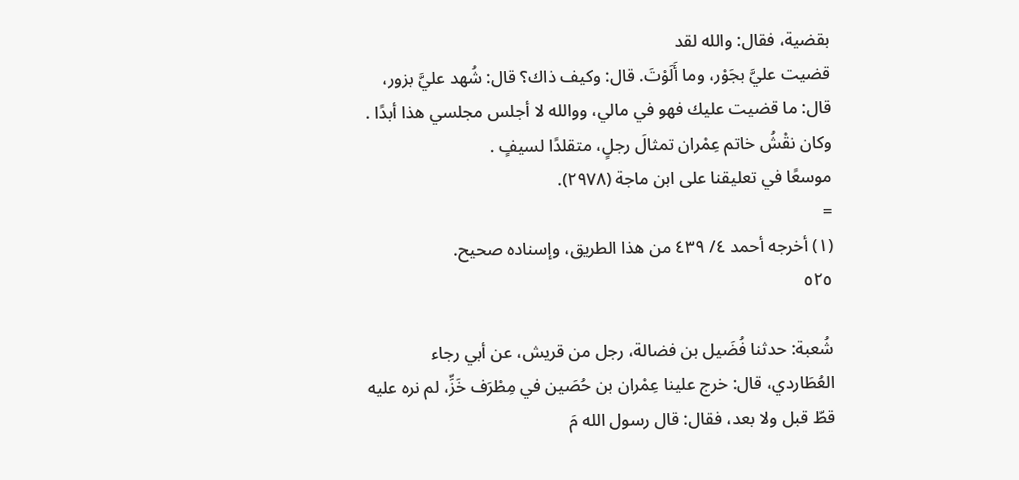بقضية، فقال: والله لقد
قضيت عليَّ بجَوْر، وما أَلَوْتَ. قال: وكيف ذاك؟ قال: شُهد عليَّ بزور،
قال: ما قضيت عليك فهو في مالي، ووالله لا أجلس مجلسي هذا أبدًا .
وكان نقْشُ خاتم عِمْران تمثالَ رجلٍ، متقلدًا لسيفٍ .
موسعًا في تعليقنا على ابن ماجة (٢٩٧٨).
=
(١) أخرجه أحمد ٤/ ٤٣٩ من هذا الطريق، وإسناده صحيح.
٥٢٥

شُعبة: حدثنا فُضَيل بن فضالة، رجل من قريش، عن أبي رجاء
العُطَاردي، قال: خرج علينا عِمْران بن حُصَين في مِطْرَف خَزِّ، لم نره عليه
قطّ قبل ولا بعد، فقال: قال رسول الله مَ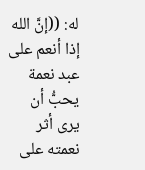له: ((إنَّ الله إذا أنعم على عبد نعمة
يحبُّ أن يرى أثر نعمته على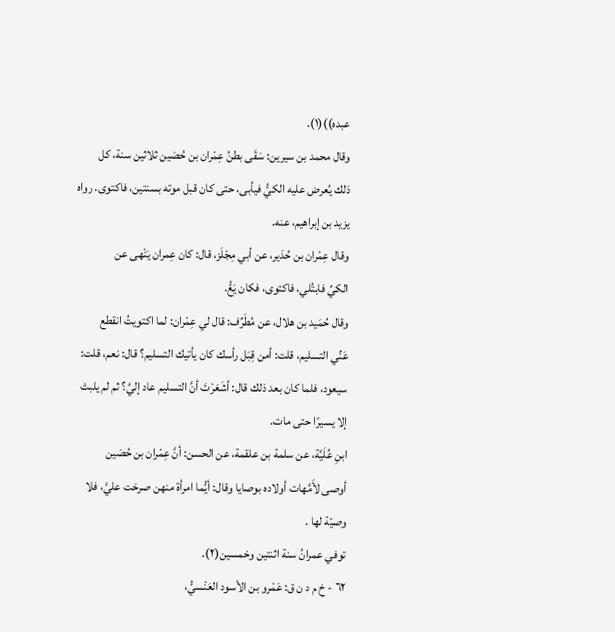عبده))(١).
وقال محمد بن سيرين: سَقَى بطنُ عِمْران بن حُصَين ثلاثين سنة، كل
ذلك يُعرض عليه الكيُّ فيأبى، حتى كان قبل موته بسنتين، فاكتوى. رواه
یزید بن إبراهيم، عنه.
وقال عِمْران بن حُدَير، عن أبي مِجْلَز، قال: كان عِمران يَنْهى عن
الکيِّ فابتُلي، فاكتوی، فكان يَعُّ.
وقال حُمَيد بن هلال، عن مُطَرِّف: قال لي عِمْران: لما اكتويتُ انقطع
عَنِّي التسليم، قلت: أمن قِبَل رأسك كان يأتيك التسليم؟ قال: نعم، قلت:
سيعود، فلما كان بعد ذلك قال: أشَعَرْتَ أنَّ التسليم عاد إليَّ؟ ثم لم يلبث
إلا يسيرًا حتى مات.
ابنِ عُلَيَّة، عن سلمة بن علقمة، عن الحسن: أنَّ عِمْران بن حُصَين
أوصى لأَمَّهات أولاده بوصايا وقال: أيُّما امرأة منهن صرخت عليَّ، فلا
وصيّة لها .
توفي عمرانُ سنة اثنتين وخمسين(٢).
٦٢ - خ م د ن ق: عَمْرو بن الأسود العَنْسيُّ،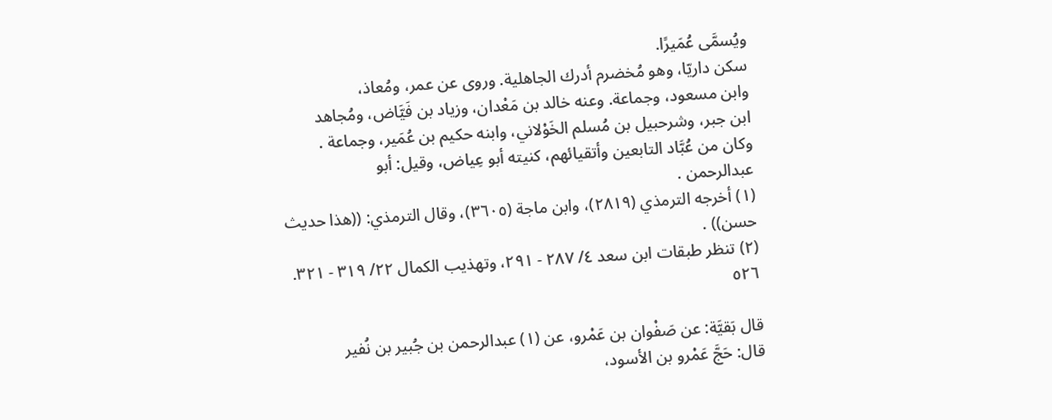ويُسمَّى عُمَيرًا.
سكن داريّا، وهو مُخضرم أدرك الجاهلية. وروى عن عمر، ومُعاذ،
وابن مسعود، وجماعة. وعنه خالد بن مَعْدان، وزياد بن فَيَّاض، ومُجاهد
ابن جبر، وشرحبيل بن مُسلم الخَوْلاني، وابنه حكيم بن عُمَير، وجماعة .
وكان من عُبَّاد التابعين وأتقيائهم، كنيته أبو عِياض، وقيل: أبو
عبدالرحمن .
(١) أخرجه الترمذي (٢٨١٩)، وابن ماجة (٣٦٠٥)، وقال الترمذي: ((هذا حديث
حسن)) .
(٢) تنظر طبقات ابن سعد ٤/ ٢٨٧ - ٢٩١، وتهذيب الكمال ٢٢/ ٣١٩ - ٣٢١.
٥٢٦

قال بَقيَّة: عن صَفْوان بن عَمْرو، عن (١) عبدالرحمن بن جُبير بن نُفير
قال: حَجَّ عَمْرو بن الأسود،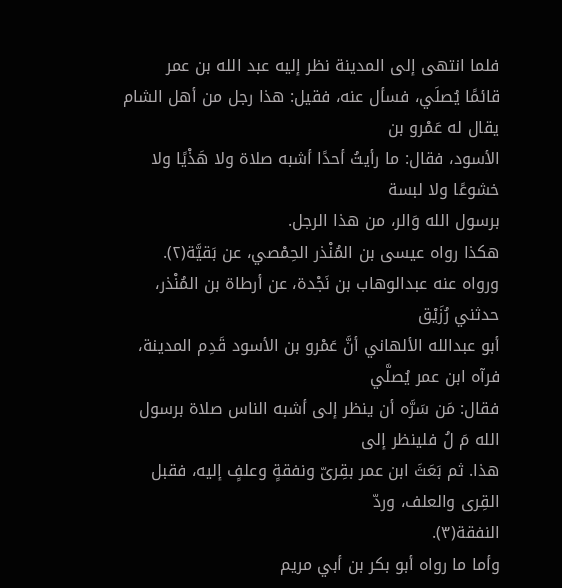فلما انتهى إلى المدينة نظر إليه عبد الله بن عمر
قائمًا يُصلَي، فسأل عنه، فقيل: هذا رجل من أهل الشام يقال له عَمْرو بن
الأسود، فقال: ما رأيتُ أحدًا أشبه صلاة ولا هَذْيًا ولا خشوعًا ولا لبسة
برسول الله وَالر، من هذا الرجل.
هكذا رواه عيسى بن المُنْذر الحِمْصي، عن بَقيَّة(٢).
ورواه عنه عبدالوهاب بن نَجْدة، عن أرطاة بن المُنْذر، حدثني رُزَيْق
أبو عبدالله الألهاني أنَّ عَمْرو بن الأسود قَدِم المدينة، فرآه ابن عمر يُصلَّي
فقال: مَن سَرَّه أن ينظر إلى أشبه الناس صلاة برسول الله مَ لُ فلينظر إلى
هذا. ثم بَعَثَ ابن عمر بقِرىّ ونفقةٍ وعلفٍ إليه، فقبل القِرى والعلف، وردّ
النفقة(٣).
وأما ما رواه أبو بكر بن أبي مريم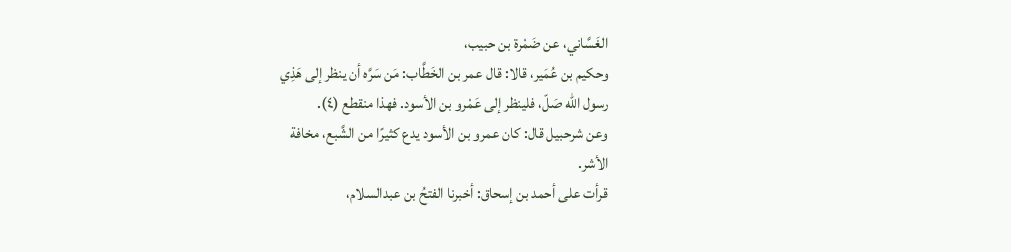الغَسَّاني، عن ضَمْرة بن حبيب،
وحكيم بن عُمَير، قالا: قال عمر بن الخَطَّاب: مَن سَرَّه أن ينظر إلى هَذِي
رسول الله صَلّ، فلينظر إلى عَمْرو بن الأسود. فهذا منقطع (٤).
وعن شرحبيل قال: كان عمرو بن الأسود يدع كثيرًا من الشَّبع، مخافة
الأشر.
قرأت على أحمد بن إسحاق: أخبرنا الفتحُ بن عبدالسلام،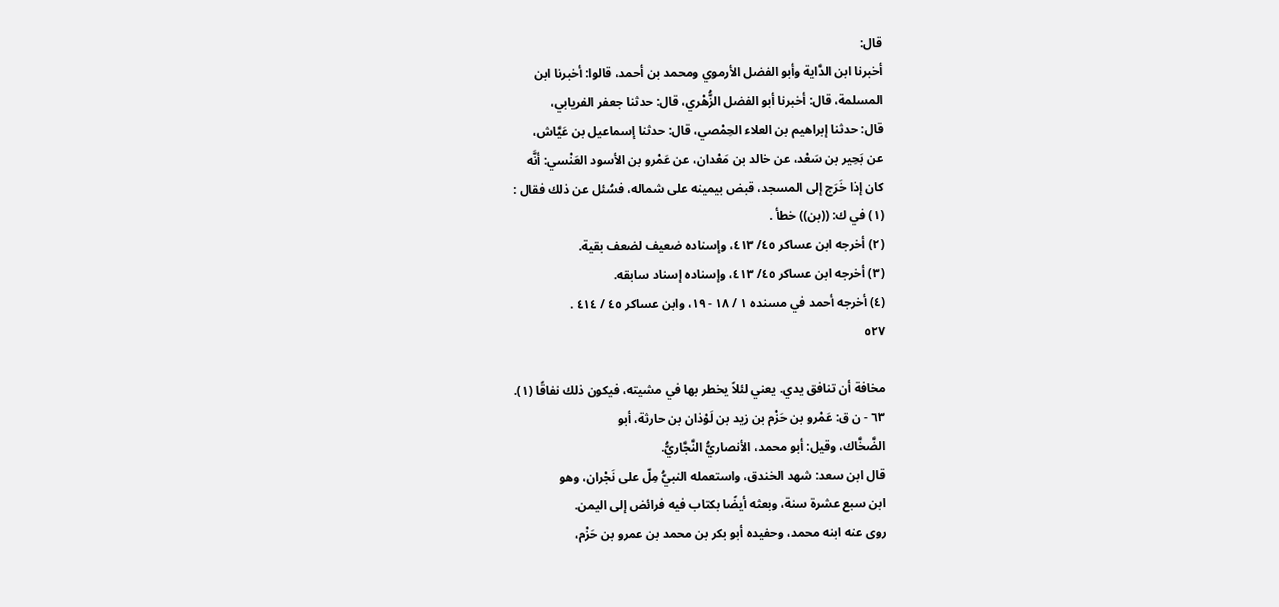قال:
أخبرنا ابن الدَّاية وأبو الفضل الأرموي ومحمد بن أحمد، قالوا: أخبرنا ابن
المسلمة، قال: أخبرنا أبو الفضل الزُّهْري، قال: حدثنا جعفر الفريابي،
قال: حدثنا إبراهيم بن العلاء الحِمْصي، قال: حدثنا إسماعيل بن عَيَّاش،
عن بَحِير بن سَعْد، عن خالد بن مَعْدان، عن عَمْرو بن الأسود العَنْسي: أنَّه
كان إذا خَرَج إلى المسجد، قبض بيمينه على شماله، فسُئل عن ذلك فقال :
(١) في ك: ((بن)) خطأ .
(٢) أخرجه ابن عساكر ٤٥/ ٤١٣، وإسناده ضعيف لضعف بقية.
(٣) أخرجه ابن عساكر ٤٥/ ٤١٣، وإسناده إسناد سابقه.
(٤) أخرجه أحمد في مسنده ١ / ١٨ - ١٩، وابن عساكر ٤٥ / ٤١٤ .
٥٢٧

مخافة أن تنافق يدي. يعني لئلاً يخطر بها في مشيته، فيكون ذلك نفاقًا (١).
٦٣ - ن ق: عَمْرو بن حَزْم بن زيد بن لَوْذان بن حارثة، أبو
الضَّخَّاك، وقيل: أبو محمد، الأنصاريُّ النَّجَّاريُّ.
قال ابن سعد: شهد الخندق، واستعمله النبيُّ مِلّ على نَجْران، وهو
ابن سبع عشرة سنة، وبعثه أيضًا بكتاب فيه فرائض إلى اليمن.
روى عنه ابنه محمد، وحفيده أبو بكر بن محمد بن عمرو بن حَزْم،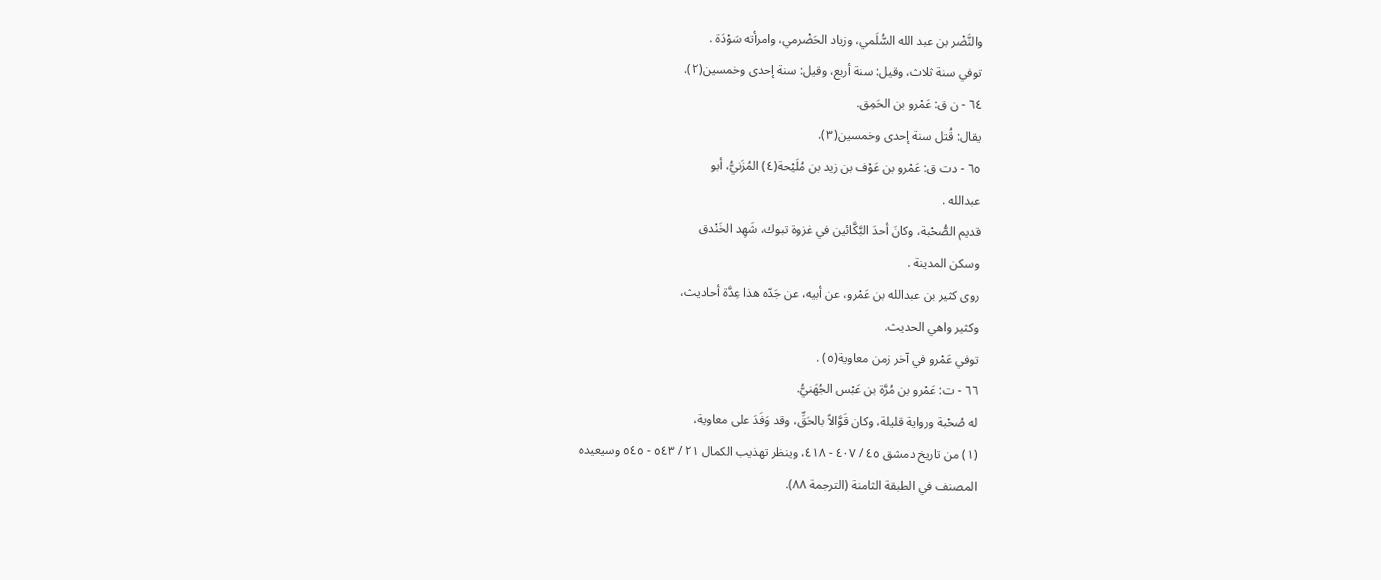والنَّضْر بن عبد الله السُّلَمي، وزياد الحَضْرمي، وامرأته سَوْدَة .
توفي سنة ثلاث، وقيل: سنة أربع، وقيل: سنة إحدى وخمسين(٢).
٦٤ - ن ق: عَمْرو بن الحَمِق.
يقال: قُتل سنة إحدى وخمسين(٣).
٦٥ - دت ق: عَمْرو بن عَوْف بن زيد بن مُلَيْحة(٤) المُزَنيُّ، أبو
عبدالله .
قديم الصُّحْبة، وكانَ أحدَ البَّكَّائين في غزوة تبوك، شَهِد الخَنْدق
وسكن المدينة .
روى كثير بن عبدالله بن عَمْرو، عن أبيه، عن جَدّه هذا عِدَّة أحاديث،
وكثير واهي الحديث.
توفي عَمْرو في آخر زمن معاوية(٥) .
٦٦ - ت: عَمْرو بن مُرَّة بن عَبْس الجُهَنيُّ.
له صُحْبة ورواية قليلة، وكان قَوَّالاً بالحَقِّ، وقد وَفَدَ على معاوية،
(١) من تاريخ دمشق ٤٥ / ٤٠٧ - ٤١٨، وينظر تهذيب الكمال ٢١ / ٥٤٣ - ٥٤٥ وسيعيده
المصنف في الطبقة الثامنة (الترجمة ٨٨).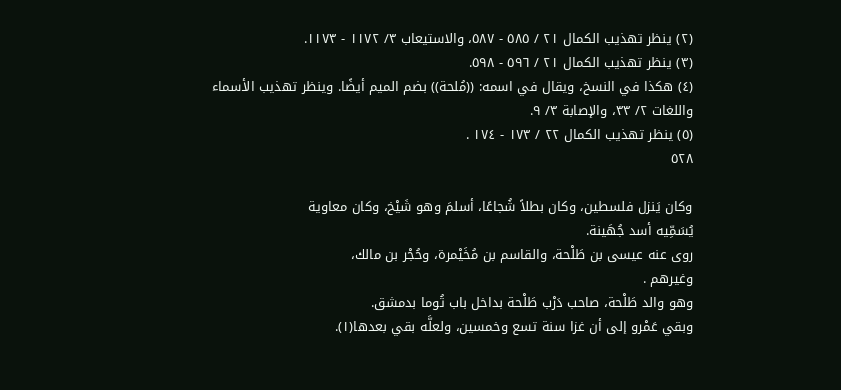(٢) ينظر تهذيب الكمال ٢١ / ٥٨٥ - ٥٨٧، والاستيعاب ٣/ ١١٧٢ - ١١٧٣.
(٣) ينظر تهذيب الكمال ٢١ / ٥٩٦ - ٥٩٨.
(٤) هكذا في النسخ، ويقال في اسمه: ((مُلحة)) بضم الميم أيضًا. وينظر تهذيب الأسماء
واللغات ٢/ ٣٣، والإصابة ٣/ ٩.
(٥) ينظر تهذيب الكمال ٢٢ / ١٧٣ - ١٧٤ .
٥٢٨

وكان يَنزل فلسطين، وكان بطلاً شُجاعًا، أسلمَ وهو شَيْخ، وكان معاوية
يُسَمِّيه أسد جُهَينة.
روى عنه عيسى بن طَلْحة، والقاسم بن مُخَيْمرة، وحُجْر بن مالك،
وغيرهم .
وهو والد طَلْحة، صاحب دَرْب طَلْحة بداخل باب تُوما بدمشق.
وبقي عَمْرو إلى أن غزا سنة تسع وخمسين، ولعلَّه بقي بعدها(١).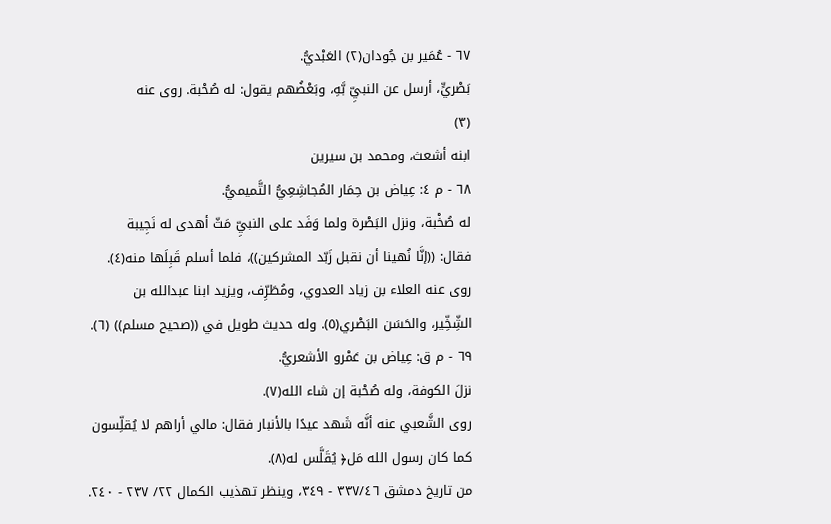٦٧ - عُمَير بن جُودان(٢) العَبْديُّ.
بَصْريٍّ، أرسل عن النبيِّ بَّهِ، وبَعْضُهم يقول: له صُحْبة. روى عنه
(٣)
ابنه أشعث، ومحمد بن سيرين
٦٨ - م ٤: عِياض بن حِمَار المُجاشِعِيُّ التَّميميُّ.
له صُخْبة، ونزل البَصْرة ولما وَفَد على النبيِّ مَثّ أهدى له نَجِيبة
فقال: ((إنَّا نُهينا أن نقبل زَبّد المشركين))، فلما أسلم قَبِلَها منه(٤).
روى عنه العلاء بن زياد العدوي، ومُطَرِّف، ويزيد ابنا عبدالله بن
الشِّخِّير، والحَسَن البَصْري(٥). وله حديث طويل في ((صحيح مسلم)) (٦).
٦٩ - م ق: عِياض بن عَمْرو الأشعريُّ.
نزلَ الكوفة، وله صُحْبة إن شاء الله(٧).
روى الشَّعبي عنه أنَّه شَهد عيدًا بالأنبار فقال: مالي أراهم لا يُقلِّسون
كما كان رسول الله مَل﴿ يُقَلَّس له(٨).
من تاريخ دمشق ٣٣٧/٤٦ - ٣٤٩، وينظر تهذيب الكمال ٢٢/ ٢٣٧ - ٢٤٠.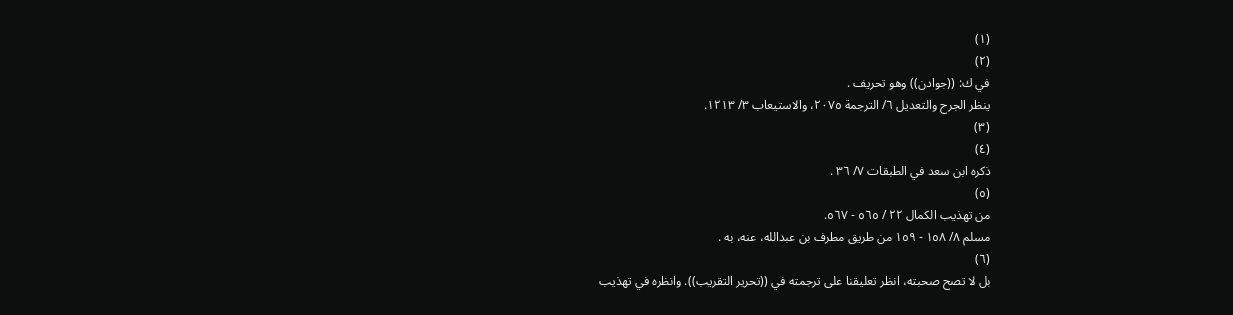(١)
(٢)
في ك: ((جوادن)) وهو تحريف .
ينظر الجرح والتعديل ٦/ الترجمة ٢٠٧٥، والاستيعاب ٣/ ١٢١٣.
(٣)
(٤)
ذكره ابن سعد في الطبقات ٧/ ٣٦ .
(٥)
من تهذيب الكمال ٢٢ / ٥٦٥ - ٥٦٧.
مسلم ٨/ ١٥٨ - ١٥٩ من طريق مطرف بن عبدالله، عنه، به .
(٦)
بل لا تصح صحبته، انظر تعليقنا على ترجمته في ((تحرير التقريب)). وانظره في تهذيب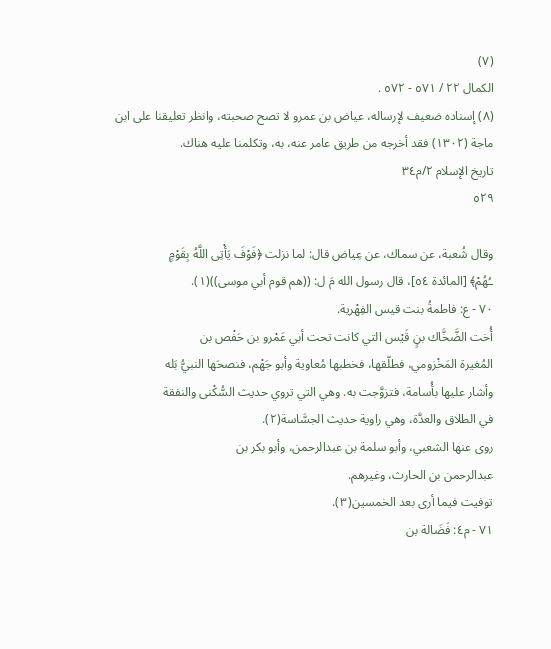(٧)
الكمال ٢٢ / ٥٧١ - ٥٧٢ .
(٨) إسناده ضعيف لإرساله، عياض بن عمرو لا تصح صحبته، وانظر تعليقنا على ابن
ماجة (١٣٠٢) فقد أخرجه من طريق عامر عنه، به، وتكلمنا عليه هناك.
تاريخ الإسلام ٢/م٣٤
٥٢٩

وقال شُعبة، عن سماك، عن عِياض قال: لما نزلت ﴿فَوْفَ يَأْتِى اللَّهُ بِقَوْمٍ
ـُهُمْ﴾ [المائدة ٥٤]، قال رسول الله مَ ل: ((هم قوم أبي موسى))(١).
٧٠ - ع: فاطمةُ بنت قيس الفِهْرية.
أُخت الضَّخَّاك بنٍ قَيْس التي كانت تحت أبي عَمْرو بن حَفْص بن
المُغيرة المَخْزومي، فطلّقها، فخطبها مُعاوية وأبو جَهْم، فنصحَها النبيُّ بَله
وأشار عليها بأُسامة، فتزوَّجت به. وهي التي تروي حديث السُّكْنى والنفقة
في الطلاق والعدَّة، وهي راوية حديث الجسَّاسة(٢).
روى عنها الشعبي، وأبو سلمة بن عبدالرحمن، وأبو بكر بن
عبدالرحمن بن الحارث، وغيرهم.
توفيت فيما أرى بعد الخمسين(٣).
٧١ - م٤: فَضَالة بن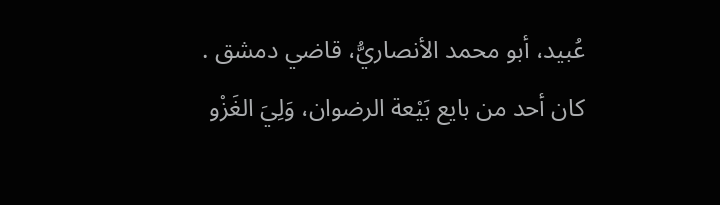عُبيد، أبو محمد الأنصاريُّ، قاضي دمشق .
كان أحد من بايع بَيْعة الرضوان، وَلِيَ الغَزْو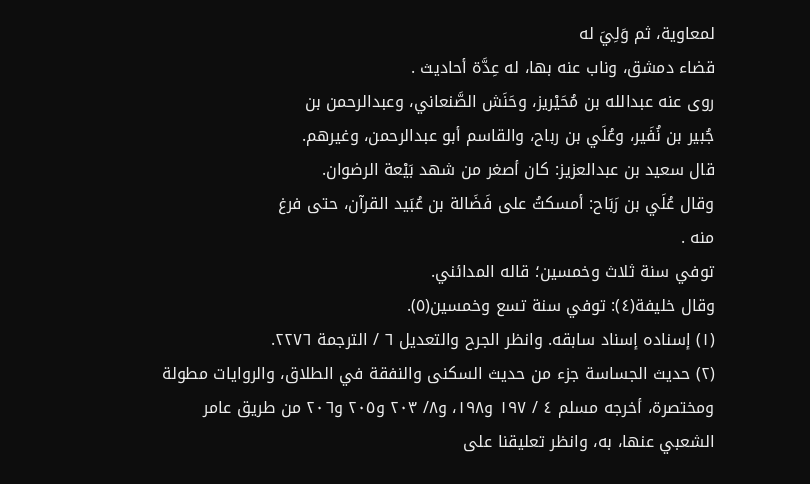لمعاوية، ثم وَلِيَ له
قضاء دمشق، وناب عنه بها، له عِدَّة أحاديث .
روى عنه عبدالله بن مُحَيْريز، وحَنَش الصَّنعاني، وعبدالرحمن بن
جُبير بن نُفَير، وعُلَي بن رباح، والقاسم أبو عبدالرحمن، وغيرهم.
قال سعيد بن عبدالعزيز: كان أصغر من شهد بَيْعة الرضوان.
وقال عُلَي بن رَبَاح: أمسكتُ على فَضَالة بن عُبَيد القرآن، حتى فرغ
منه .
توفي سنة ثلاث وخمسين؛ قاله المدائني.
وقال خليفة(٤): توفي سنة تسع وخمسين(٥).
(١) إسناده إسناد سابقه. وانظر الجرح والتعديل ٦ / الترجمة ٢٢٧٦.
(٢) حديث الجساسة جزء من حديث السكنى والنفقة في الطلاق، والروايات مطولة
ومختصرة، أخرجه مسلم ٤ / ١٩٧ و١٩٨، و٨/ ٢٠٣ و٢٠٥ و٢٠٦ من طريق عامر
الشعبي عنها، به، وانظر تعليقنا على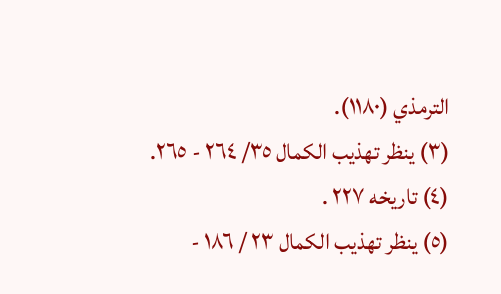الترمذي (١١٨٠).
(٣) ينظر تهذيب الكمال ٣٥/ ٢٦٤ - ٢٦٥.
(٤) تاريخه ٢٢٧ .
(٥) ينظر تهذيب الكمال ٢٣ / ١٨٦ -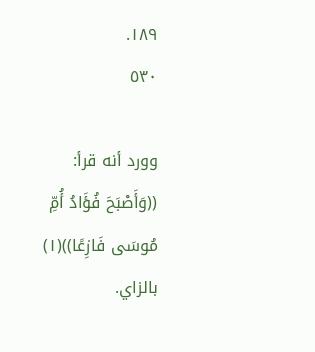١٨٩.
٥٣٠

وورد أنه قرأ: ((وَأَصْبَحَ فُؤَادُ أُمِّ مُوسَى فَازِعًا))(١) بالزاي.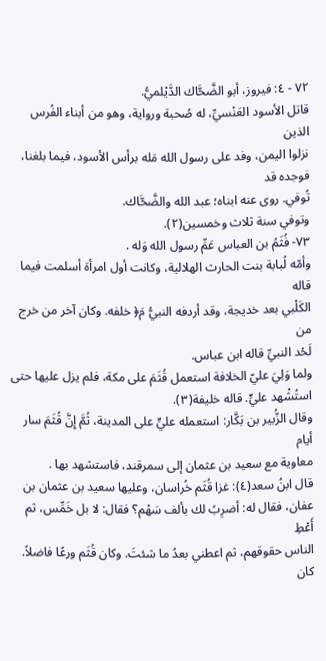٧٢ - ٤: فيروز، أبو الضَّحَّاك الدَّيْلميُّ.
قاتل الأسود العَنْسيِّ، له صُحبة ورواية، وهو من أبناء الفُرس الذين
نزلوا اليمن، وفد على رسول الله مَله برأس الأسود، فيما بلغنا، فوجده قد
تُوفي. روى عنه ابناه؛ عبد الله والضَّحَّاك.
وتوفي سنة ثلاث وخمسين(٢).
٧٣- فُثَمُ بن العباس عَمِّ رسول الله وَله .
وأمّه لُبابة بنت الحارث الهلالية، وكانت أول امرأة أسلمت فيما قاله
الكَلْبي بعد خديجة، وقد أردفه النبيُّ مَ﴿ خلفه. وكان آخر من خرج من
لَحْد النبيِّ قاله ابن عباس.
ولما وَلِيَ عليّ الخلافة استعمل قُثَمَ على مكة، فلم يزل عليها حتى
استُشْهد عليٍّ. قاله خليفة(٣).
وقال الزُّبير بن بَكَّار: استعمله عليٍّ على المدينة، ثُمَّ إِنَّ قُثَمَ سار أيام
معاوية مع سعيد بن عثمان إلى سمرقند، فاستشهد بها .
قال ابنُ سعد(٤): غزا قُثَم خُراسان، وعليها سعيد بن عثمان بن
عفان، فقال له: أضرِبُ لك بألف سَهْم؟ فقال: لا بل خَمِّس، ثم أَعْطِ
الناس حقوقهم، ثم اعطني بعدُ ما شئتَ. وكان قُثَم ورعًا فاضلاً. كان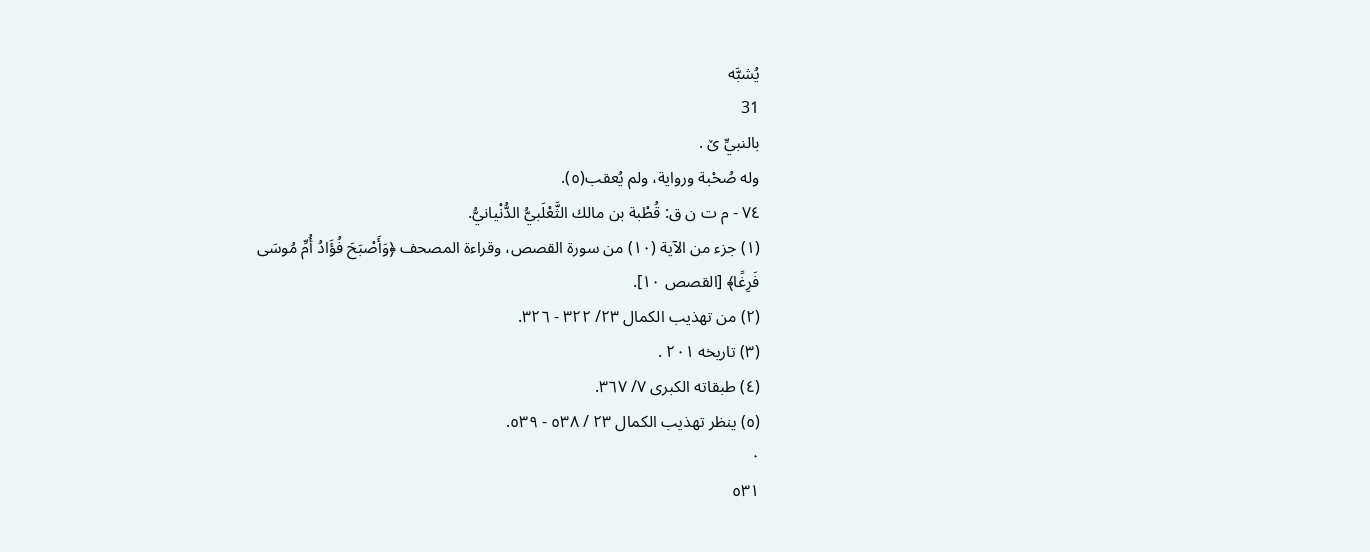يُشبَّه
31
بالنبيِّ ێ .
وله صُحْبة ورواية، ولم يُعقب(٥).
٧٤ - م ت ن ق: قُطْبة بن مالك الثَّعْلَبيُّ الدُّنْيانيُّ.
(١) جزء من الآية (١٠) من سورة القصص، وقراءة المصحف ﴿وَأَصْبَحَ فُؤَادُ أُمِّ مُوسَى
فَرِغًا﴾ [القصص ١٠].
(٢) من تهذيب الكمال ٢٣/ ٣٢٢ - ٣٢٦.
(٣) تاريخه ٢٠١ .
(٤) طبقاته الكبرى ٧/ ٣٦٧.
(٥) ينظر تهذيب الكمال ٢٣ / ٥٣٨ - ٥٣٩.
٠
٥٣١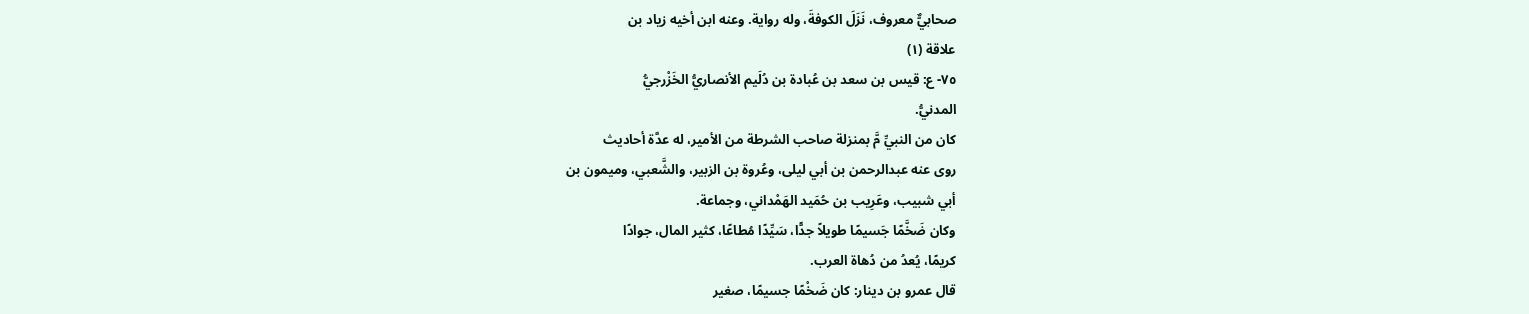صحابيٌّ معروف، نَزَلَ الكوفةَ، وله رواية. وعنه ابن أخيه زياد بن
علاقة (١)
٧٥- ع: قيس بن سعد بن عُبادة بن دُلَيم الأنصاريُّ الخَزْرجيُّ
المدنيُّ.
كان من النبيِّ مَّ بمنزلة صاحب الشرطة من الأمير، له عدَّة أحاديث
روى عنه عبدالرحمن بن أبي ليلى، وعُروة بن الزبير، والشَّعبي، وميمون بن
أبي شبيب، وعَرِيب بن حُمَيد الهَمْداني، وجماعة.
وكان ضَخَّمًا جَسيمًا طويلاً جدًّا، سَيِّدًا مُطاعًا، كثير المال، جوادًا
كريمًا، يُعدُ من دُهاة العرب.
قال عمرو بن دينار: كان ضَخْمًا جسيمًا، صغير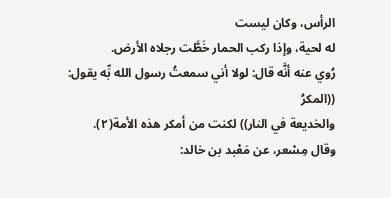الرأس، وكان ليست
له لحية، وإذا ركب الحمار خَطَّت رجلاه الأرض.
رُوي عنه أنَّه قال: لولا أني سمعتُ رسول الله بِّه يقول: ((المكرُ
والخديعة في النار)) لكنت من أمكر هذه الأمة(٢).
وقال مِسْعر، عن مَعْبد بن خالد: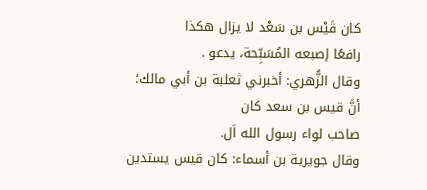كان قَيْس بن سَعْد لا يزال هكذا
رافعًا إصبعه المُسَبِّحة، يدعو .
وقال الزُّهري: أخبرني ثعلبة بن أبي مالك؛ أنَّ قيس بن سعد كان
صاحب لواء رسول الله اَل.
وقال جويرية بن أسماء: كان قيس يستدين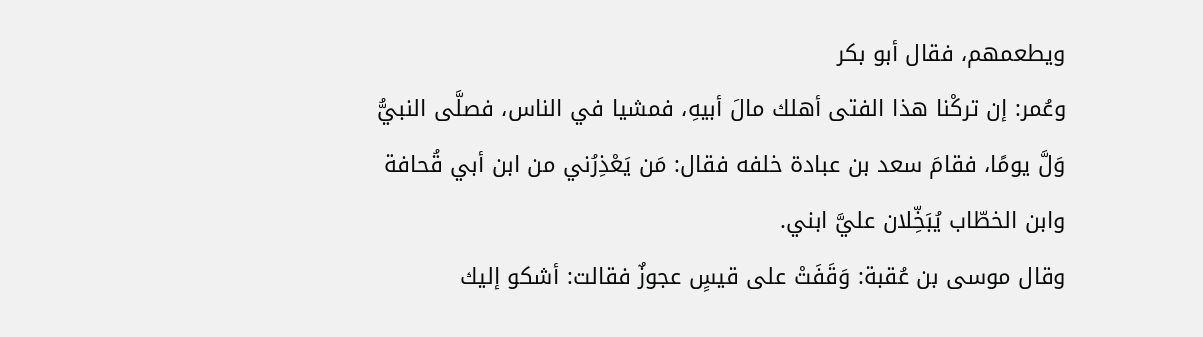ويطعمهم، فقال أبو بكر
وعُمر: إن تركْنا هذا الفتى أهلك مالَ أبيهِ، فمشيا في الناس، فصلَّى النبيُّ
وَلَّ يومًا، فقامَ سعد بن عبادة خلفه فقال: مَن يَعْذِرُني من ابن أبي قُحافة
وابن الخطّاب يُبَخِّلان عليَّ ابني.
وقال موسى بن عُقبة: وَقَفَتْ على قيسٍ عجوزٌ فقالت: أشكو إليك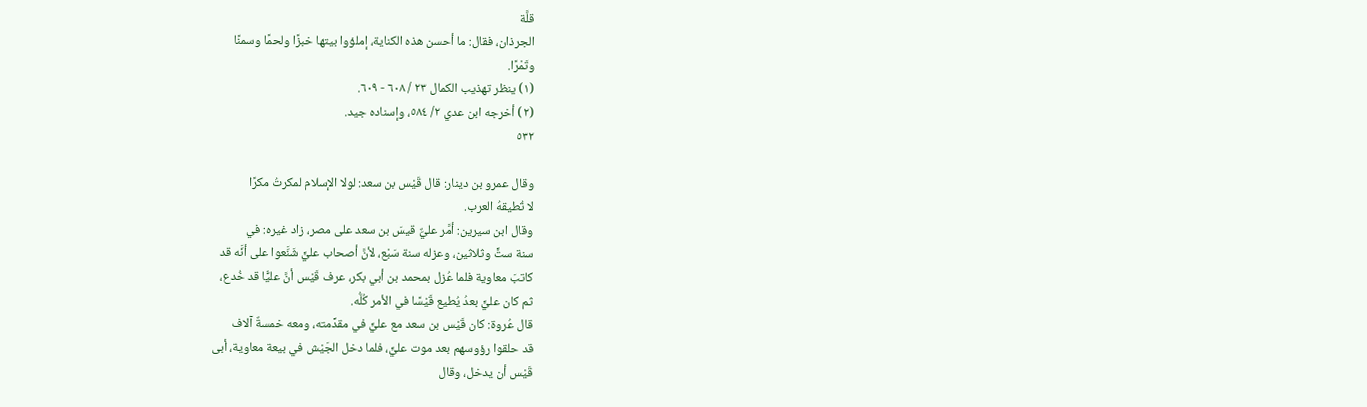قلَّة
الجرذان، فقال: ما أحسن هذه الكناية، إملؤوا بيتها خبزًا ولحمًا وسمنًا
وتَمْرًا.
(١) ينظر تهذيب الكمال ٢٣ / ٦٠٨ - ٦٠٩.
(٢) أخرجه ابن عدي ٢/ ٥٨٤، وإسناده جيد.
٥٣٢

وقال عمرو بن دينار: قال قَيْس بن سعد: لولا الإسلام لمكرتُ مكرًا
لا تُطيقهُ العرب.
وقال ابن سيرين: أمَّر عليٌّ قيسَ بن سعد على مصر، زاد غيره: في
سنة ستٍّ وثلاثين، وعزله سنة سَبْع، لأنَّ أصحاب عليٍّ شَنَّعوا على أنَّه قد
كاتبَ معاوية فلما عُزل بمحمد بن أبي بكر، عرف قَيْس أنَّ عليًّا قد خُدع،
ثم كان عليٍّ بعدُ يُطيع قَيْسًا في الأمر كُلُّه.
قال عُروة: كان قَيْس بن سعد مع عليٍّ في مقدِّمته، ومعه خمسةٌ آلاف
قد حلقوا رؤوسهم بعد موت عليٍّ، فلما دخل الجَيْش في بيعة معاوية، أبى
قَيْس أن يدخل، وقال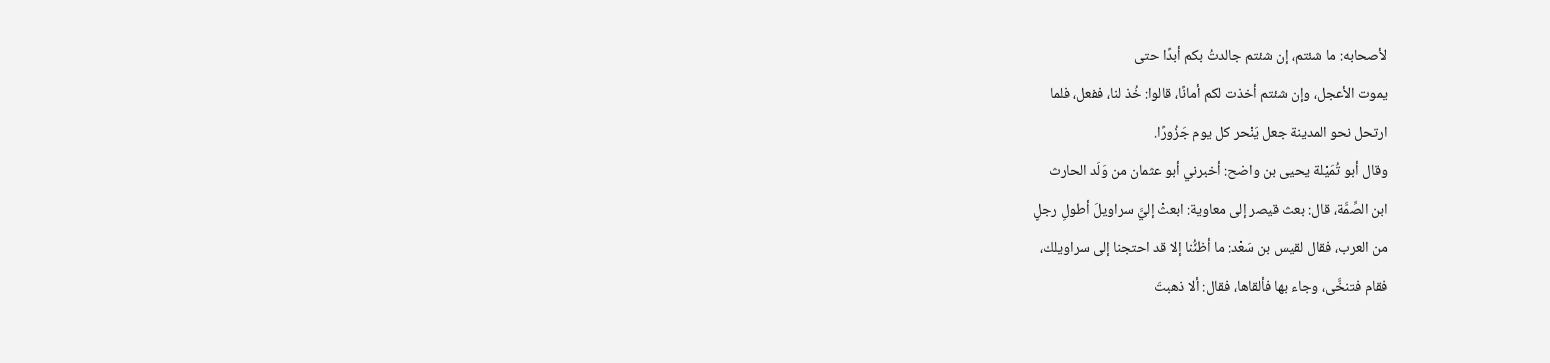لأصحابه: ما شئتم، إن شئتم جالدتُ بكم أبدًا حتى
يموت الأعجل، وإن شئتم أخذت لكم أمانًا، قالوا: خُذ لنا، ففعل، فلما
ارتحل نحو المدينة جعل يَنْحر كل يوم جَزُورًا.
وقال أبو تُمَيْلة يحيى بن واضح: أخبرني أبو عثمان من وَلَد الحارث
ابن الصِّمَّة، قال: بعث قيصر إلى معاوية: ابعثْ إليَّ سراويلَ أطولِ رجلٍ
من العرب، فقال لقيس بن سَعْد: ما أظنُّنا إلا قد احتجنا إلى سراويلك،
فقام فتنخَّى، وجاء بها فألقاها، فقال: ألا ذهبتَ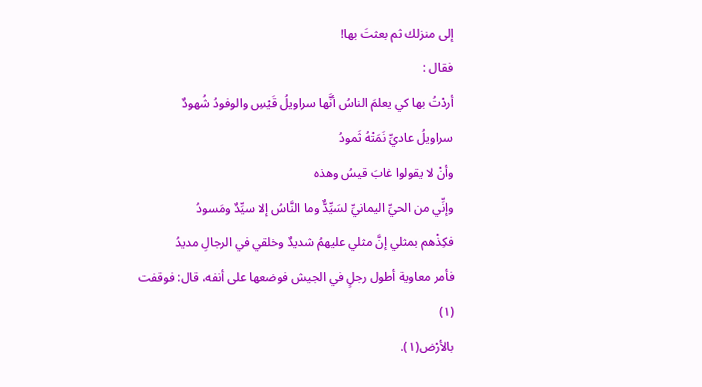إلى منزلك ثم بعثتَ بها!
فقال :
أردْتُ بها كي يعلمَ الناسُ أنَّها سراويلُ قَيْسِ والوفودُ شُهودٌ
سراويلُ عاديِّ نَمَتْهُ ثَمودُ
وأنْ لا يقولوا غابَ قيسُ وهذه
وإنِّي من الحيِّ اليمانيِّ لسَيِّدٌّ وما النَّاسُ إلا سيِّدٌ ومَسودُ
فكِذْهم بمثلي إنَّ مثلي عليهمُ شديدٌ وخلقي في الرجالِ مديدُ
فأمر معاوية أطول رجلٍ في الجيش فوضعها على أنفه، قال: فوقفت
(١)
بالأرْض(١).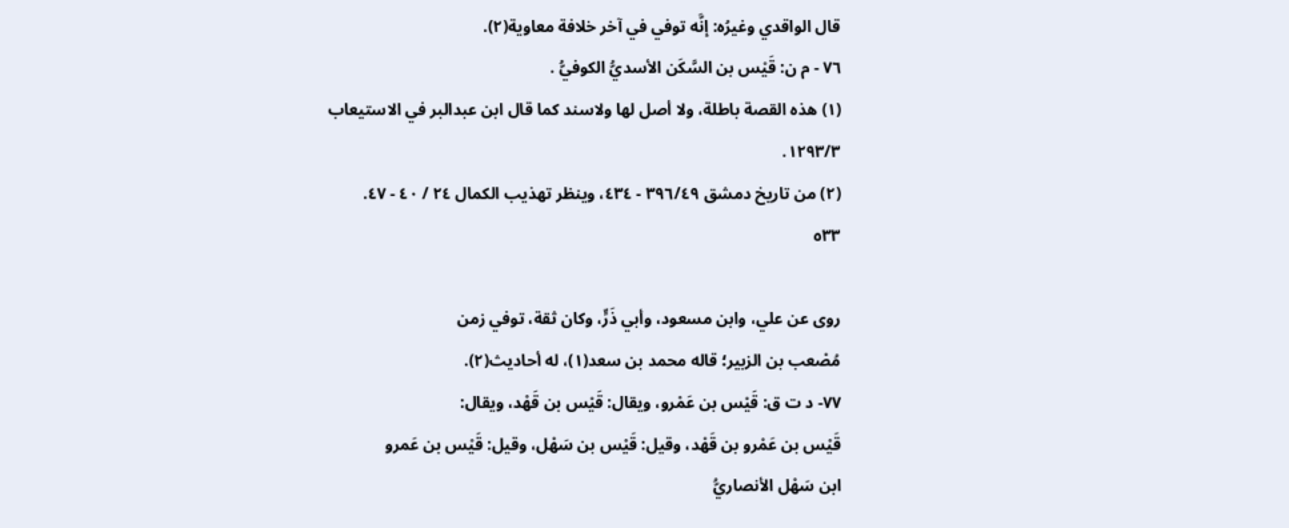قال الواقدي وغيرُه: إنَّه توفي في آخر خلافة معاوية(٢).
٧٦ - م ن: قَيْس بن السَّكَن الأسديُّ الكوفيُّ .
(١) هذه القصة باطلة، ولا أصل لها ولاسند كما قال ابن عبدالبر في الاستيعاب
١٢٩٣/٣.
(٢) من تاريخ دمشق ٣٩٦/٤٩ - ٤٣٤، وينظر تهذيب الكمال ٢٤ / ٤٠ - ٤٧.
٥٣٣

روى عن علي، وابن مسعود، وأبي ذَرٍّ، وكان ثقة، توفي زمن
مُصْعب بن الزبير؛ قاله محمد بن سعد(١)، له أحاديث(٢).
٧٧- د ت ق: قَيْس بن عَمْرو، ويقال: قَيْس بن قَهْد، ويقال:
قَيْس بن عَمْرو بن قَهْد، وقيل: قَيْس بن سَهْل، وقيل: قَيْس بن عَمرو
ابن سَهْل الأنصاريُّ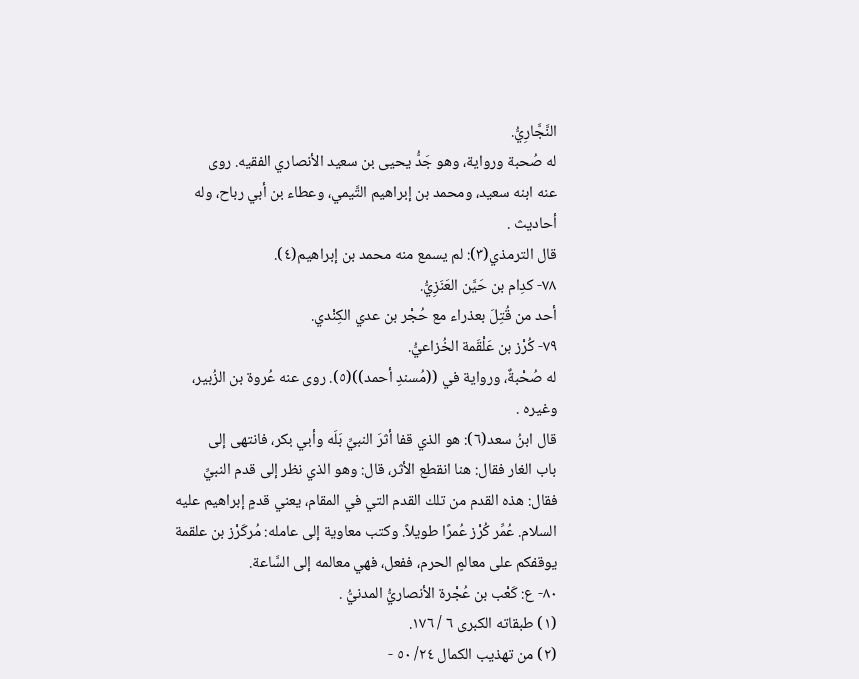النَّجَّارِيُّ.
له صُحبة ورواية، وهو جَدُّ يحيى بن سعيد الأنصاري الفقيه. روى
عنه ابنه سعيد، ومحمد بن إبراهيم التَّيمي، وعطاء بن أبي رباح، وله
أحاديث .
قال الترمذي(٣): لم يسمع منه محمد بن إبراهيم(٤).
٧٨- كدِام بن حَيَّن العَنَزِيُّ.
أحد من قُتِلَ بعذراء مع حُجْر بن عدي الكِنْدي.
٧٩- كُرْز بن عَلْقَمة الخُزاعيُّ.
له صُحْبةٌ، ورواية في ((مُسندِ أحمد))(٥). روى عنه عُروة بن الزُبير،
وغيره .
قال ابنُ سعد(٦): هو الذي قفا أثرَ النبيِّ بَلَه وأبي بكر، فانتهى إلى
باب الغار فقال: هنا انقطع الأثر، قال: وهو الذي نظر إلى قدم النبيِّ
فقال: هذه القدم من تلك القدم التي في المقام، يعني قدمٍ إبراهيم عليه
السلام. عُمِّر كُرْز عُمرًا طويلاً. وكتب معاوية إلى عامله: مُركَرْز بن علقمة
يوقفكم على معالمٍ الحرم، ففعل، فهي معالمه إلى السَّاعة.
٨٠- ع: كَعْب بن عُجْرة الأنصاريُّ المدنيُّ .
(١) طبقاته الكبرى ٦ / ١٧٦.
(٢) من تهذيب الكمال ٢٤/ ٥٠ -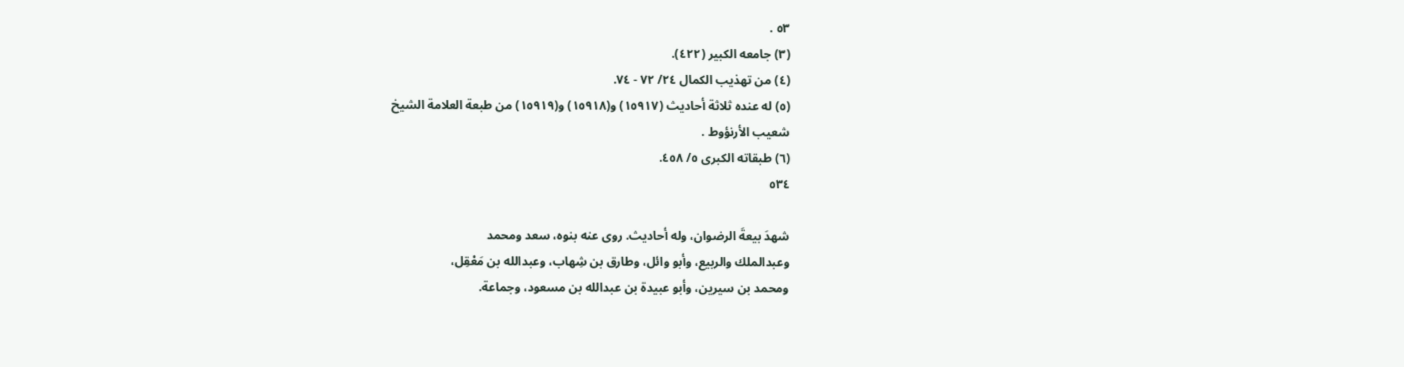٥٣ .
(٣) جامعه الكبير (٤٢٢).
(٤) من تهذيب الكمال ٢٤/ ٧٢ - ٧٤.
(٥) له عنده ثلاثة أحاديث (١٥٩١٧) و(١٥٩١٨) و(١٥٩١٩) من طبعة العلامة الشيخ
شعيب الأرنؤوط .
(٦) طبقاته الكبرى ٥/ ٤٥٨.
٥٣٤

شهدَ بيعةَ الرضوان، وله أحاديث. روى عنه بنوه، سعد ومحمد
وعبدالملك والربيع، وأبو وائل، وطارق بن شِهاب، وعبدالله بن مَعْقِل،
ومحمد بن سيرين، وأبو عبيدة بن عبدالله بن مسعود، وجماعة.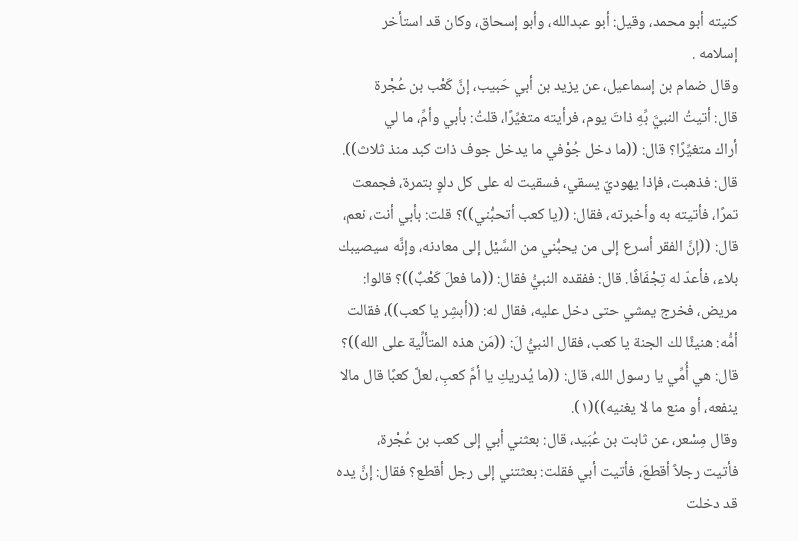كنيته أبو محمد، وقيل: أبو عبدالله، وأبو إسحاق، وكان قد استأخر
إسلامه .
وقال ضمام بن إسماعيل، عن يزيد بن أبي حَبيب، إنَّ كَعْب بن عُجْرة
قال: أتيتُ النبيَّ بِّهِ ذاتَ يوم، فرأيته متغيِّرًا، قلتُ: بأبي وأمِّ، ما لي
أراك متغيِّرًا؟ قال: ((ما دخل جُوْفي ما يدخل جوف ذات كبد منذ ثلاث)).
قال: فذهبت، فإذا يهوديّ يسقي، فسقيت له على كل دلوٍ بتمرة، فجمعت
تمرًا، فأتيته به وأخبرته، فقال: ((يا كعب أتحبُّني))؟ قلت: بأبي أنت، نعم،
قال: ((إنَّ الفقر أسرع إلى من يحبُّني من السَّيْل إلى معادنه، وإنَّه سيصيبك
بلاء، فأعدّ له تِجْفَافًا. قال: ففقده النبيُّ فقال: ((ما فعلَ كَعْبٌ))؟ قالوا:
مريض، فخرج يمشي حتى دخل عليه، فقال له: ((أبشِر يا كعب))، فقالت
أمُّه: هنيئًا لك الجنة يا كعب، فقال النبيُّ لَ: ((مَن هذه المتألِّية على الله))؟
قال: هي أُمِّي يا رسول الله، قال: ((ما يُدريكِ يا أمَّ كعبِ، لعلَّ كعبًا قال مالا
ينفعه، أو منع ما لا يغنيه))(١).
وقال مِسْعر، عن ثابت بن عُبَيد، قال: بعثني أبي إلى كعب بن عُجْرة،
فأتيت رجلاً أقطعَ، فأتيت أبي فقلت: بعثتني إلى رجل أقطع؟ فقال: إنَّ يده
قد دخلت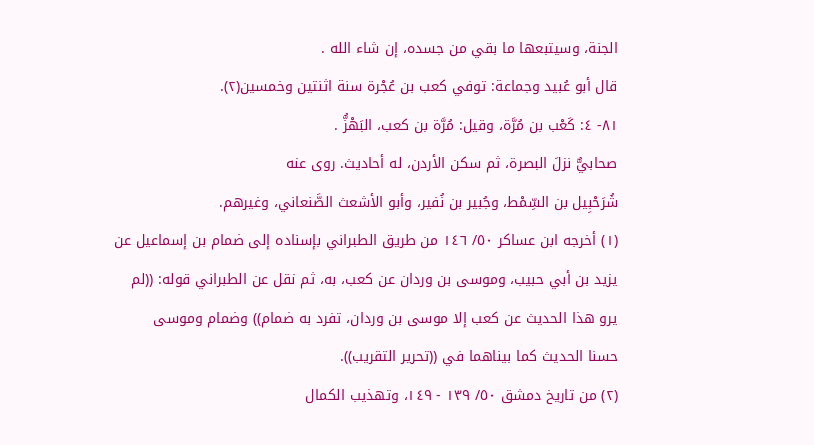الجنة، وسيتبعها ما بقي من جسده، إن شاء الله .
قال أبو عُبيد وجماعة: توفي كعب بن عُجْرة سنة اثنتين وخمسين(٢).
٨١- ٤: كَعْب بن مُرَّة، وقيل: مُرَّة بن كعب، البَهْزُّ .
صحابيٌّ نزلَ البصرة، ثم سكن الأردن، له أحاديث. روى عنه
شُرَحْبِيل بن السِّمْط، وجُبير بن نُفير، وأبو الأشعث الصَّنعاني، وغيرهم.
(١) أخرجه ابن عساكر ٥٠/ ١٤٦ من طريق الطبراني بإسناده إلى ضمام بن إسماعيل عن
يزيد بن أبي حبيب، وموسى بن وردان عن كعب، به، ثم نقل عن الطبراني قوله: ((لم
يرو هذا الحديث عن كعب إلا موسى بن وردان، تفرد به ضمام)) وضمام وموسى
حسنا الحديث كما بيناهما في ((تحرير التقريب)).
(٢) من تاريخ دمشق ٥٠/ ١٣٩ - ١٤٩، وتهذيب الكمال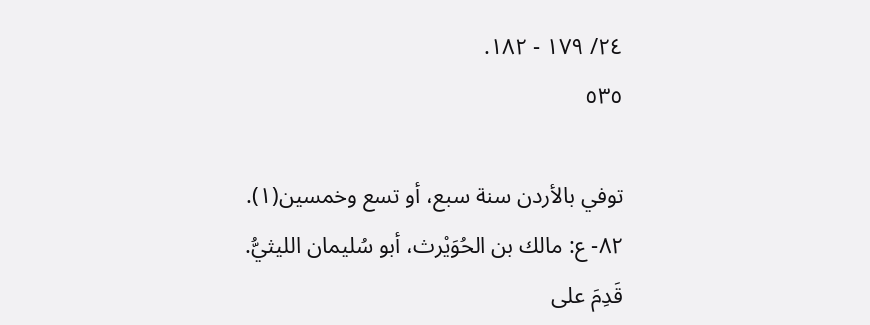٢٤/ ١٧٩ - ١٨٢.
٥٣٥

توفي بالأردن سنة سبع، أو تسع وخمسين(١).
٨٢- ع: مالك بن الحُوَيْرث، أبو سُليمان الليثيُّ.
قَدِمَ على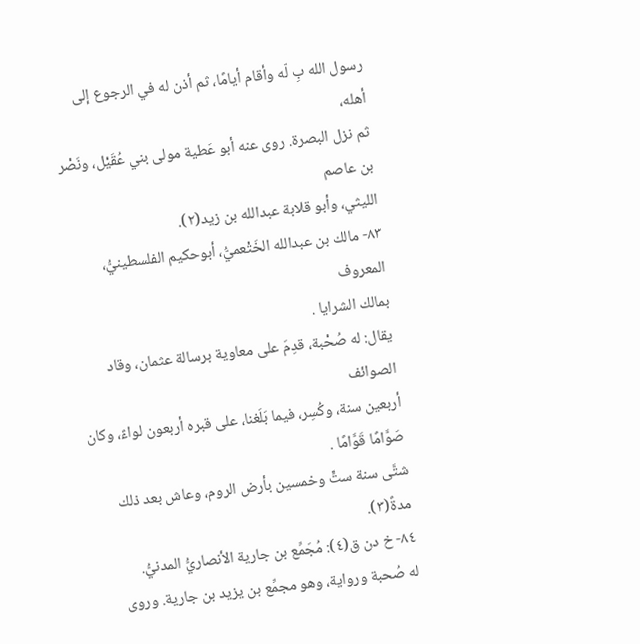رسول الله بِ لّه وأقام أيامًا، ثم أذن له في الرجوع إلى أهله،
ثم نزل البصرة. روى عنه أبو عَطية مولى بني عُقَيْل، ونَصْر بن عاصم
الليثي، وأبو قلابة عبدالله بن زيد(٢).
٨٣- مالك بن عبدالله الخَتْعميُّ، أبوحكيم الفلسطينيُّ، المعروف
بمالك الشرایا .
يقال: له صُحْبة، قدِمَ على معاوية برسالة عثمان، وقاد الصوائف
أربعين سنة، وكُسِر، فيما بَلَغنا، على قبره أربعون لواءً، وكان صَوَّامًا قَوَّامًا .
شتَّى سنة ستٍّ وخمسين بأرض الروم، وعاش بعد ذلك مدةً(٣).
٨٤- خ دن ق(٤): مُجَمِّع بن جارية الأنصاريُّ المدنيُّ.
له صُحبة ورواية، وهو مجمِّع بن يزيد بن جارية. وروى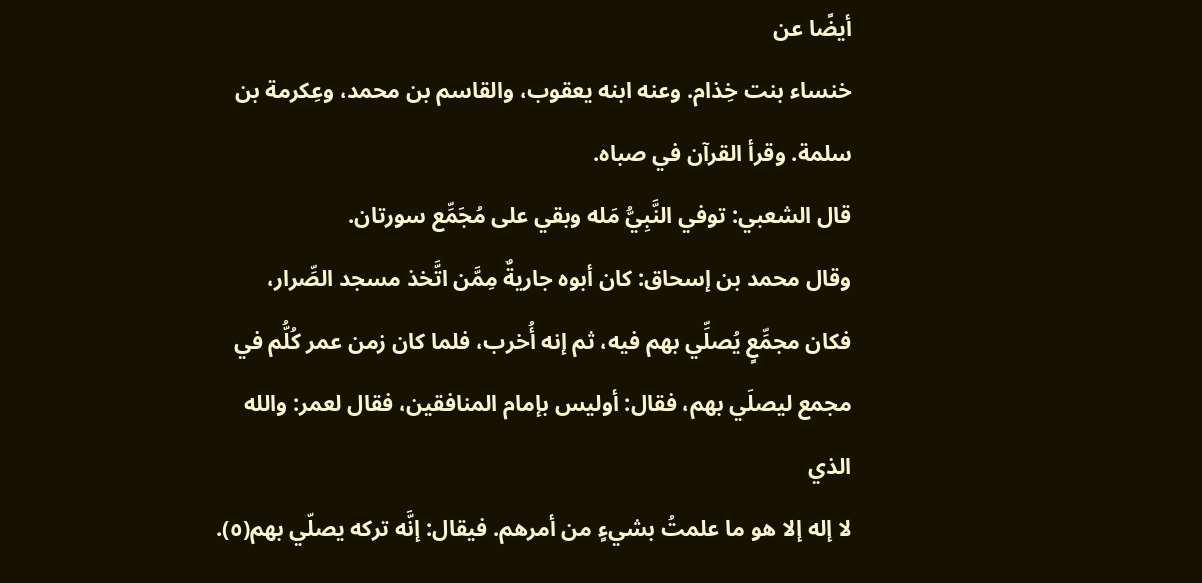أيضًا عن
خنساء بنت خِذام. وعنه ابنه يعقوب، والقاسم بن محمد، وعِكرمة بن
سلمة. وقرأ القرآن في صباه.
قال الشعبي: توفي النَّبِيُّ مَله وبقي على مُجَمِّع سورتان.
وقال محمد بن إسحاق: كان أبوه جاريةٌ مِمَّن اتَّخذ مسجد الصِّرار،
فكان مجمِّعٍ يُصلِّي بهم فيه، ثم إنه أُخرب، فلما كان زمن عمر كُلُّم في
مجمع ليصلَي بهم، فقال: أوليس بإمام المنافقين، فقال لعمر: والله الذي
لا إله إلا هو ما علمتُ بشيءٍ من أمرهم. فيقال: إنَّه تركه يصلّي بهم(٥).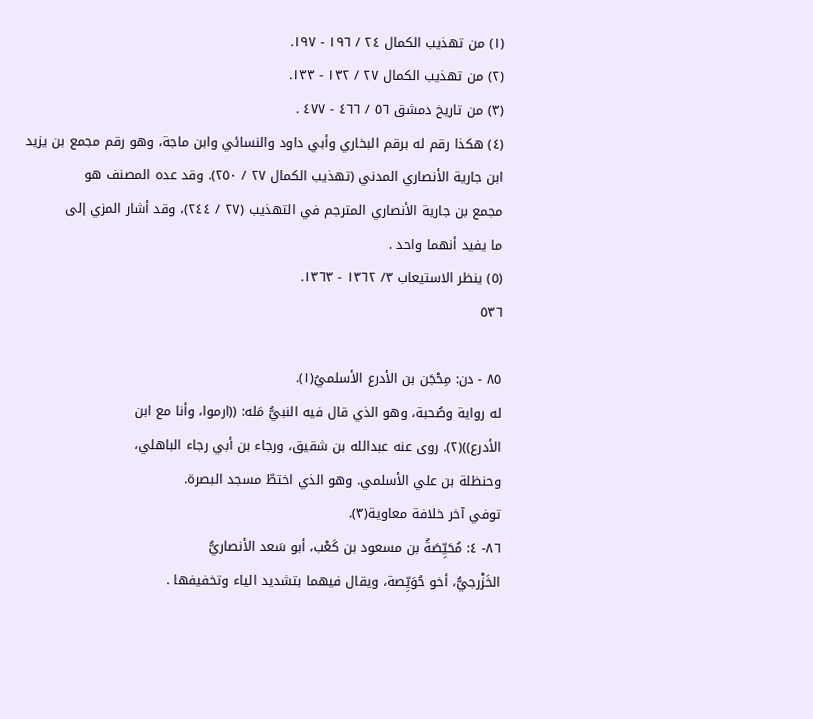(١) من تهذيب الكمال ٢٤ / ١٩٦ - ١٩٧.
(٢) من تهذيب الكمال ٢٧ / ١٣٢ - ١٣٣.
(٣) من تاريخ دمشق ٥٦ / ٤٦٦ - ٤٧٧ .
(٤) هكذا رقم له برقم البخاري وأبي داود والنسائي وابن ماجة، وهو رقم مجمع بن يزيد
ابن جارية الأنصاري المدني (تهذيب الكمال ٢٧ / ٢٥٠). وقد عده المصنف هو
مجمع بن جارية الأنصاري المترجم في التهذيب (٢٧ / ٢٤٤)، وقد أشار المزي إلى
ما يفيد أنهما واحد .
(٥) ينظر الاستيعاب ٣/ ١٣٦٢ - ١٣٦٣.
٥٣٦

٨٥ - دن: مِحْجَن بن الأدرع الأسلميُ(١).
له رواية وصُحبة، وهو الذي قال فيه النبيُّ مَله: ((ارموا، وأنا مع ابن
الأدرع))(٢). روى عنه عبدالله بن شقيق، ورجاء بن أبي رجاء الباهلي،
وحنظلة بن علي الأسلمي. وهو الذي اختطّ مسجد البصرة.
توفي آخر خلافة معاوية(٣).
٨٦- ٤: مُحَيِّصَةُ بن مسعود بن كَعْب، أبو سَعد الأنصاريُّ
الخَزْرجيُّ، أخو حُوَيِّصة، ويقال فيهما بتشديد الياء وتخفيفها .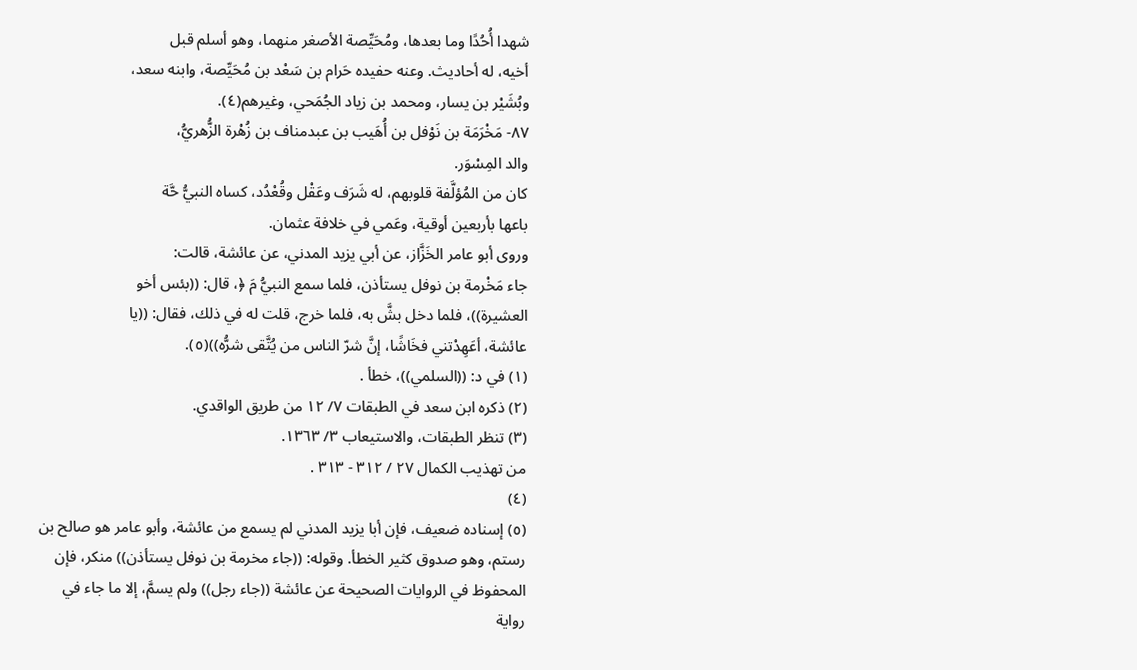شهدا أُحُدًا وما بعدها، ومُحَيِّصة الأصغر منهما، وهو أسلم قبل
أخيه، له أحاديث. وعنه حفيده حَرام بن سَعْد بن مُحَيِّصة، وابنه سعد،
وبُشَيْر بن يسار، ومحمد بن زياد الجُمَحي، وغيرهم(٤).
٨٧- مَخْرَمَة بن نَوْفل بن أُهَيب بن عبدمناف بن زُهْرة الزُّهريُّ،
والد المِسْوَر.
كان من المُؤلَّفة قلوبهم، له شَرَف وعَقْل وقُعْدُد، كساه النبيُّ حَّة
باعها بأربعين أوقية، وعَمي في خلافة عثمان.
وروى أبو عامر الخَزَّاز، عن أبي يزيد المدني، عن عائشة، قالت:
جاء مَخْرمة بن نوفل يستأذن، فلما سمع النبيُّ مَ ﴿، قال: ((بئس أخو
العشيرة))، فلما دخل بشَّ به، فلما خرج، قلت له في ذلك، فقال: ((يا
عائشة، أعَهِدْتني فخَاشًا، إنَّ شرّ الناس من يُتَّقى شرُّه))(٥).
(١) في د: ((السلمي))، خطأ .
(٢) ذكره ابن سعد في الطبقات ٧/ ١٢ من طريق الواقدي.
(٣) تنظر الطبقات، والاستيعاب ٣/ ١٣٦٣.
من تهذيب الكمال ٢٧ / ٣١٢ - ٣١٣ .
(٤)
(٥) إسناده ضعيف، فإن أبا يزيد المدني لم يسمع من عائشة، وأبو عامر هو صالح بن
رستم، وهو صدوق كثير الخطأ. وقوله: ((جاء مخرمة بن نوفل يستأذن)) منكر، فإن
المحفوظ في الروايات الصحيحة عن عائشة ((جاء رجل)) ولم يسمَّ، إلا ما جاء في
رواية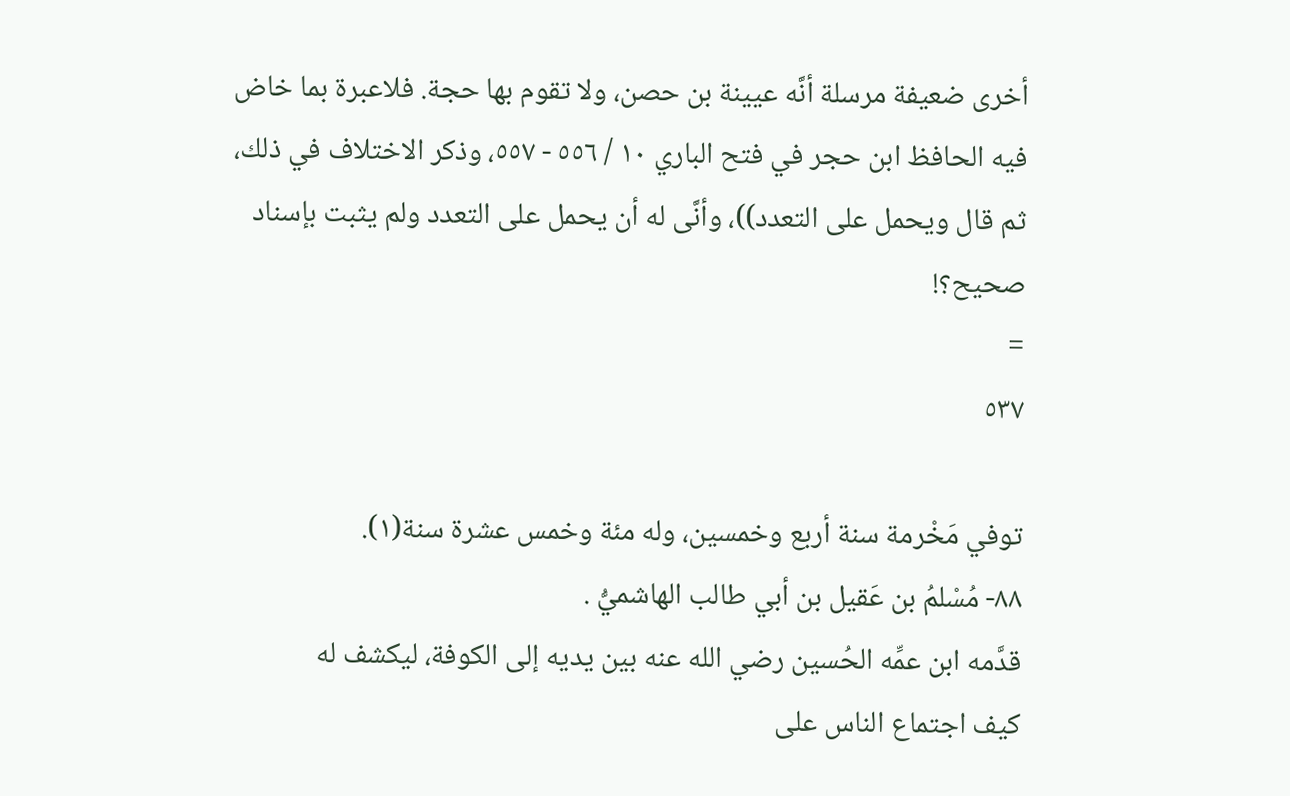أخرى ضعيفة مرسلة أنَّه عيينة بن حصن، ولا تقوم بها حجة. فلاعبرة بما خاض
فيه الحافظ ابن حجر في فتح الباري ١٠ / ٥٥٦ - ٥٥٧، وذكر الاختلاف في ذلك،
ثم قال ويحمل على التعدد))، وأنَّى له أن يحمل على التعدد ولم يثبت بإسناد
صحیح؟!
=
٥٣٧

توفي مَخْرمة سنة أربع وخمسين، وله مئة وخمس عشرة سنة(١).
٨٨- مُسْلمُ بن عَقيل بن أبي طالب الهاشميُّ .
قدَّمه ابن عمِّه الحُسين رضي الله عنه بين يديه إلى الكوفة، ليكشف له
كيف اجتماع الناس على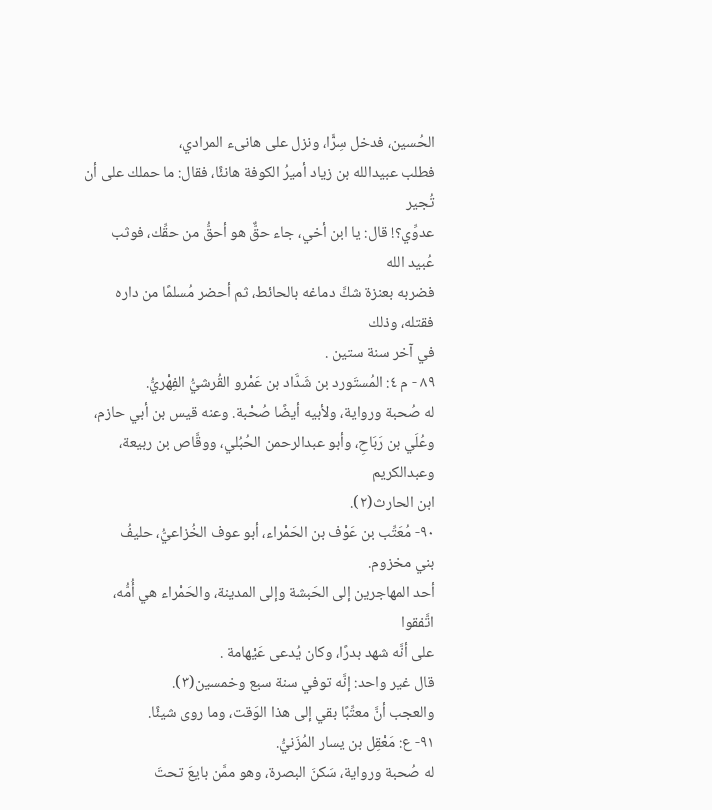الحُسين، فدخل سِرًّا، ونزل على هانىء المرادي،
فطلب عبيدالله بن زياد أميرُ الكوفة هانئًا، فقال: ما حملك على أن تُجير
عدوِّي؟! قال: يا ابن أخي، جاء حقٌّ هو أحقُّ من حقِّك، فوثب عُبيد الله
فضربه بعنزة شكَّ دماغه بالحائط، ثم أحضر مُسلمًا من داره فقتله، وذلك
في آخر سنة ستين .
٨٩ - م ٤: المُستَورد بن شَدَّاد بن عَمْرو القُرشيُّ الفِهْريُّ.
له صُحبة ورواية، ولأبيه أيضًا صُحْبة. وعنه قيس بن أبي حازم،
وعُلَي بن رَبَاحِ، وأبو عبدالرحمن الحُبُلي، ووقَّاص بن ربيعة، وعبدالكريم
ابن الحارث(٢).
٩٠- مُعَتِّب بن عَوْف بن الحَمْراء، أبو عوف الخُزاعيُّ، حليفُ
بني مخزوم.
أحد المهاجرين إلى الحَبشة وإلى المدينة، والحَمْراء هي أُمُّه، اتَّفقوا
على أنَّه شهد بدرًا، وكان يُدعى عَيْهامة .
قال غير واحد: إنَّه توفي سنة سبع وخمسين(٣).
والعجب أنَّ معتِّبًا بقي إلى هذا الوَقت، وما روى شيئًا.
٩١- ع: مَعْقِل بن يسار المُزَنيُّ.
له صُحبة ورواية، سَكنَ البصرة، وهو ممَّن بايعَ تحتَ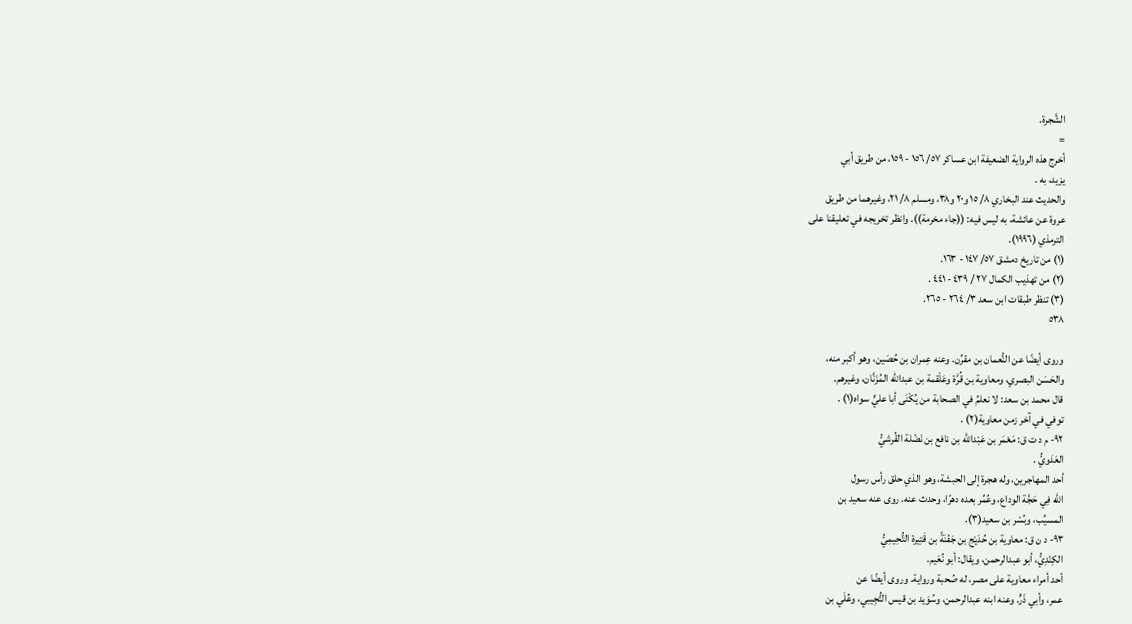الشَّجرة.
=
أخرج هذه الرواية الضعيفة ابن عساكر ٥٧/ ١٥٦ - ١٥٩، من طريق أبي
یزید، به .
والحديث عند البخاري ٨/ ١٥ و٢٠ و٣٨، ومسلم ٨/ ٢١، وغيرهما من طريق
عروة عن عائشة، به ليس فيه: ((جاء مخرمة)). وانظر تخريجه في تعليقنا على
الترمذي (١٩٩٦).
(١) من تاريخ دمشق ٥٧/ ١٤٧ - ١٦٣.
(٢) من تهذيب الكمال ٢٧ / ٤٣٩ - ٤٤١ .
(٣) تنظر طبقات ابن سعد ٣/ ٢٦٤ - ٢٦٥.
٥٣٨

وروى أيضًا عن النُّعمان بن مقرِّن. وعنه عِمران بن حُصَين، وهو أكبر منه،
والحَسَن البصري، ومعاوية بن قُرَّة وعَلْقمة بن عبدالله المُزَنَّان، وغيرهم.
قال محمد بن سعد: لا نعلمُ في الصحابة من يُكْنَى أبا عليٍّ سواه(١) .
توفي في آخر زمن معاوية(٢) .
٩٢- م د ت ق: مَعْمَر بن عَبْدالله بن نافع بن نَضْلة القُرشيُّ
العَدَويُّ .
أحد المهاجرين، وله هجرة إلى الحبشة، وهو الذي حلق رأس رسول
الله فِي حَجَّة الوداع، وعُمِّر بعده دهرًا، وحدث عنه. روى عنه سعيد بن
المسيِّب، وبُسْر بن سعيد(٣).
٩٣- د ن ق: معاوية بن حُدَيْج بن جَفْنَةً بن قَتِيرة التُّحِيمِيُّ
الكِنْدِيُّ، أبو عبدالرحمن، ويقال: أبو نُعَيم.
أحد أمراء معاوية على مصر، له صُحبة ورواية. وروى أيضًا عن
عمر، وأبي ذَرٍّ. وعنه ابنه عبدالرحمن، وسُوَيد بن قيس التُّجِيبي، وعُلَي بن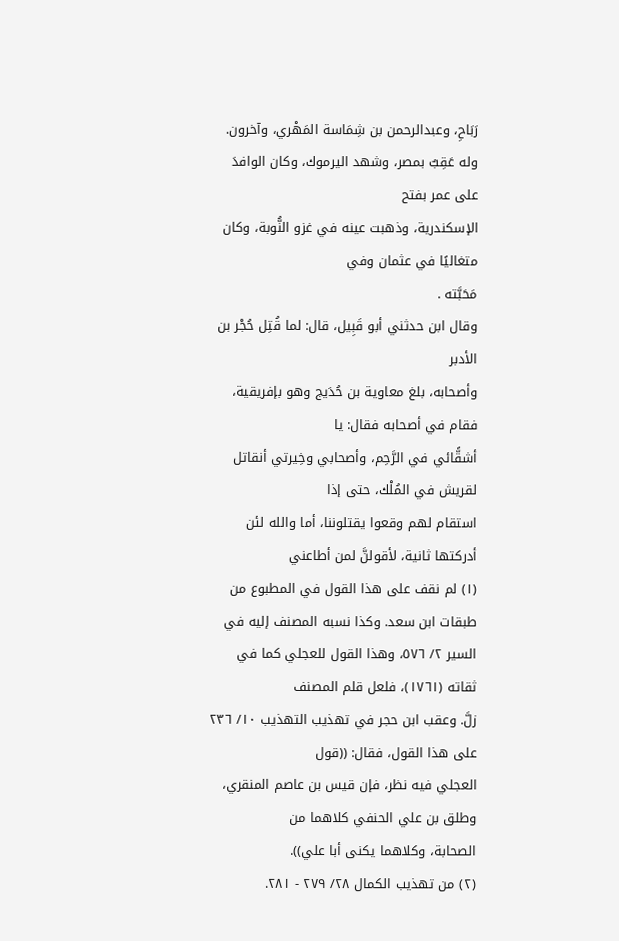رَبَاحِ، وعبدالرحمن بن شِمَاسة المَهْري، وآخرون.
وله عَقِبٌ بمصر، وشهد اليرموك، وكان الوافدَ على عمر بفتح
الإسكندرية، وذهبت عينه في غزو النُّوبة، وكان متغاليًا في عثمان وفي
مَحَبَّته .
وقال ابن حدثني أبو قَبِيل، قال: لما قُتِل حُجْر بن الأدبر
وأصحابه، بلغ معاوية بن حُدَيج وهو بإفريقية، فقام في أصحابه فقال: يا
أشقًّائي في الرَّحِم، وأصحابي وخِيرتي أنقاتل لقريش في المُلْك، حتى إذا
استقام لهم وقعوا يقتلوننا، أما والله لئن أدركتها ثانية، لأقولنَّ لمن أطاعني
(١) لم نقف على هذا القول في المطبوع من طبقات ابن سعد. وكذا نسبه المصنف إليه في
السير ٢/ ٥٧٦، وهذا القول للعجلي كما في ثقاته (١٧٦١)، فلعل قلم المصنف
زلَّ. وعقب ابن حجر في تهذيب التهذيب ١٠/ ٢٣٦ على هذا القول، فقال: ((قول
العجلي فيه نظر، فإن قيس بن عاصم المنقري، وطلق بن علي الحنفي كلاهما من
الصحابة، وكلاهما يكنى أبا علي)).
(٢) من تهذيب الكمال ٢٨/ ٢٧٩ - ٢٨١.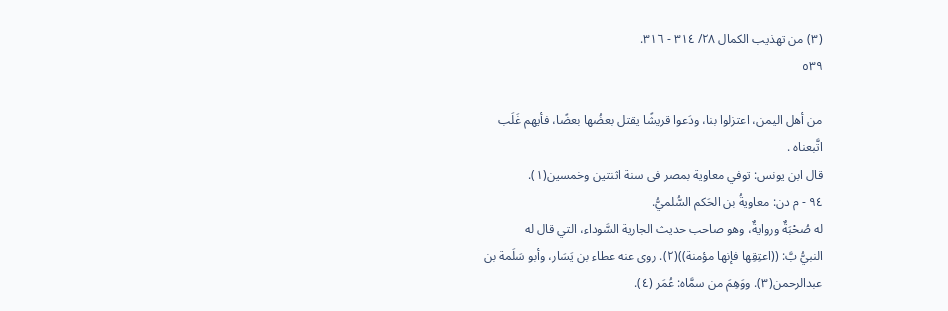(٣) من تهذيب الكمال ٢٨/ ٣١٤ - ٣١٦.
٥٣٩

من أهل اليمن، اعتزلوا بنا، ودَعوا قريشًا يقتل بعضُها بعضًا، فأيهم غَلَب
اتَّبعناه .
قال ابن يونس: توفي معاوية بمصر فى سنة اثنتين وخمسين(١).
٩٤ - م دن: معاويةُ بن الحَكم السُّلميُّ.
له صُحْبَةٌ وروايةٌ، وهو صاحب حديث الجارية السَّوداء، التي قال له
النبيُّ بَّ: ((اعتِقِها فإنها مؤمنة))(٢). روى عنه عطاء بن يَسَار، وأبو سَلَمة بن
عبدالرحمن(٣). ووَهِمَ من سمَّاه: عُمَر (٤).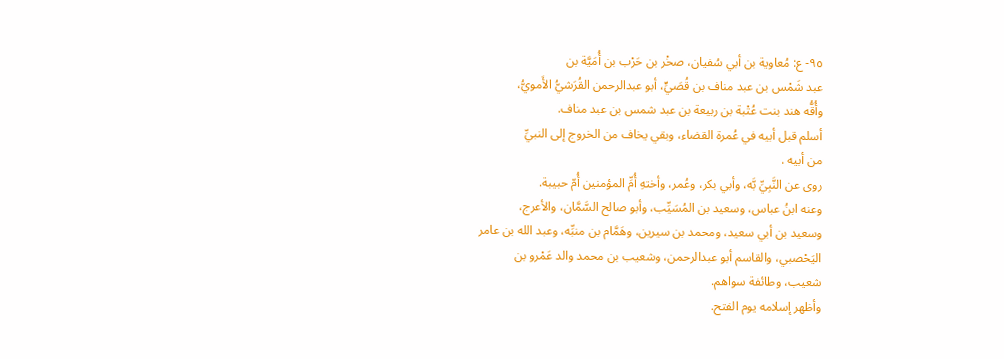٩٥- ع: مُعاوية بن أبي سُفيان، صخْر بن حَرْب بن أُمَيَّة بن
عبد شَمْس بن عبد مناف بن قُصَيٍّ، أبو عبدالرحمن القُرَشيُّ الأَمويُّ،
وأُقُّه هند بنت عُتْبة بن ربيعة بن عبد شمس بن عبد مناف.
أسلم قبل أبيه في عُمرة القضاء، وبقي يخاف من الخروج إلى النبيِّ
من أبيه .
روى عن النَّبِيِّ بَّه، وأبي بكر، وعُمر، وأختهِ أُمِّ المؤمنين أُمّ حبيبة.
وعنه ابنُ عباس، وسعيد بن المُسَيِّب، وأبو صالح السَّمَّان، والأعرج،
وسعيد بن أبي سعيد، ومحمد بن سيرين، وهَمَّام بن منبِّه، وعبد الله بن عامر
اليَحْصبي، والقاسم أبو عبدالرحمن، وشعيب بن محمد والد عَمْرو بن
شعيب، وطائفة سواهم.
وأظهر إسلامه يوم الفتح.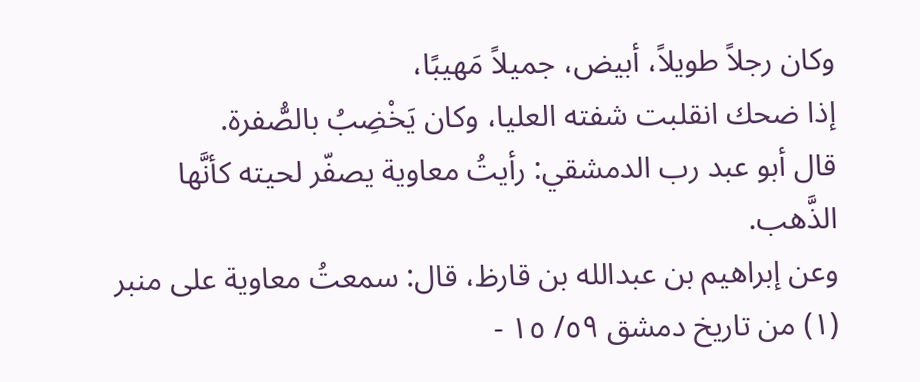وكان رجلاً طويلاً، أبيض، جميلاً مَهيبًا،
إذا ضحك انقلبت شفته العليا، وكان يَخْضِبُ بالصُّفرة.
قال أبو عبد رب الدمشقي: رأيتُ معاوية يصفّر لحيته كأنَّها الذَّهب.
وعن إبراهيم بن عبدالله بن قارظ، قال: سمعتُ معاوية على منبر
(١) من تاريخ دمشق ٥٩/ ١٥ -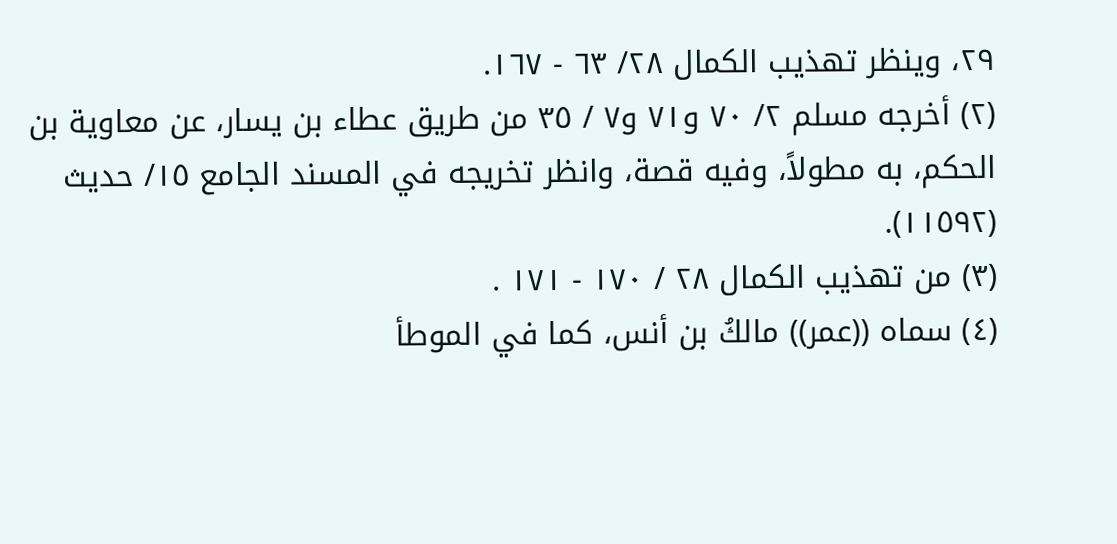٢٩، وينظر تهذيب الكمال ٢٨/ ٦٣ - ١٦٧.
(٢) أخرجه مسلم ٢/ ٧٠ و٧١ و٧ / ٣٥ من طريق عطاء بن يسار، عن معاوية بن
الحكم، به مطولاً، وفيه قصة، وانظر تخريجه في المسند الجامع ١٥/ حديث
(١١٥٩٢).
(٣) من تهذيب الكمال ٢٨ / ١٧٠ - ١٧١ .
(٤) سماه ((عمر)) مالكُ بن أنس، كما في الموطأ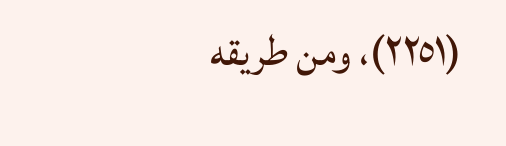(٢٢٥١)، ومن طريقه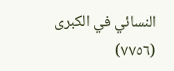النسائي في الكبرى
(٧٧٥٦)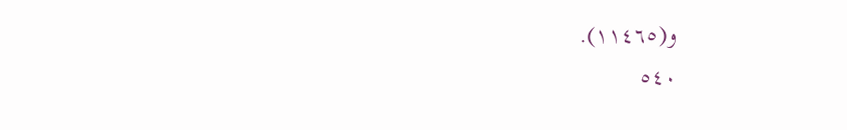و(١١٤٦٥).
٥٤٠